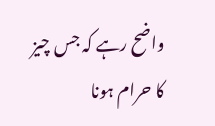واضح رہے کہ جس چیز کا حرام ہونا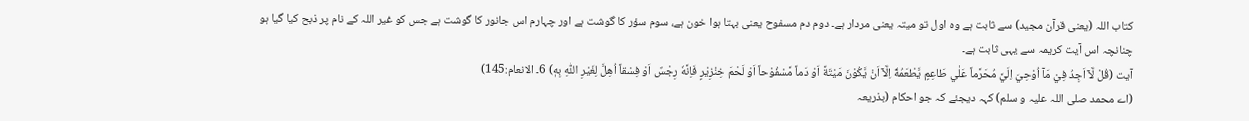کتاب اللہ (یعنی قرآن مجید) سے ثابت ہے وہ اول تو میتہ یعنی مردار ہے۔ دوم دم مسفوح یعنی بہتا ہوا خون ہے، سوم سؤر کا گوشت ہے اور چہارم اس جانور کا گوشت ہے جس کو غیر اللہ کے نام پر ذبح کیا گیا ہو چنانچہ اس آیت کریمہ سے یہی ثابت ہے۔
آیت (قُلْ لَّآ اَجِدُ فِيْ مَآ اُوْحِيَ اِلَيَّ مُحَرَّماً عَلٰي طَاعِمٍ يَّطْعَمُهٗٓ اِلَّآ اَنْ يَّكُوْنَ مَيْتَةً اَوْ دَماً مَّسْفُوْحاً اَوْ لَحْمَ خِنْزِيْرٍ فَاِنَّهٗ رِجْسٌ اَوْ فِسْقاً اُهِلَّ لِغَيْرِ اللّٰهِ بِهٖ) 6۔ الانعام:145)
(اے محمد صلی اللہ علیہ و سلم) کہہ دیجئے کہ جو احکام (بذریعہ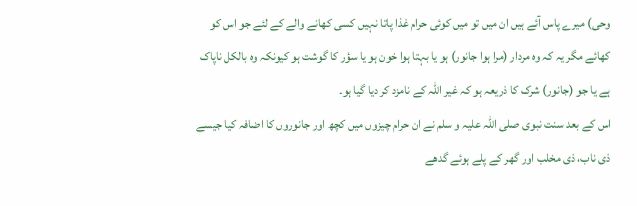وحی) میرے پاس آئے ہیں ان میں تو میں کوئی حرام غذا پاتا نہیں کسی کھانے والے کے لئے جو اس کو کھائے مگر یہ کہ وہ مردار (مرا ہوا جانور) ہو یا بہتا ہوا خون ہو یا سؤر کا گوشت ہو کیونکہ وہ بالکل ناپاک ہے یا جو (جانور) شرک کا ذریعہ ہو کہ غیر اللہ کے نامزد کر دیا گیا ہو۔
اس کے بعد سنت نبوی صلی اللہ علیہ و سلم نے ان حرام چیزوں میں کچھ اور جانوروں کا اضافہ کیا جیسے ذی ناب، ذی مخلب اور گھر کے پلے ہوئے گدھے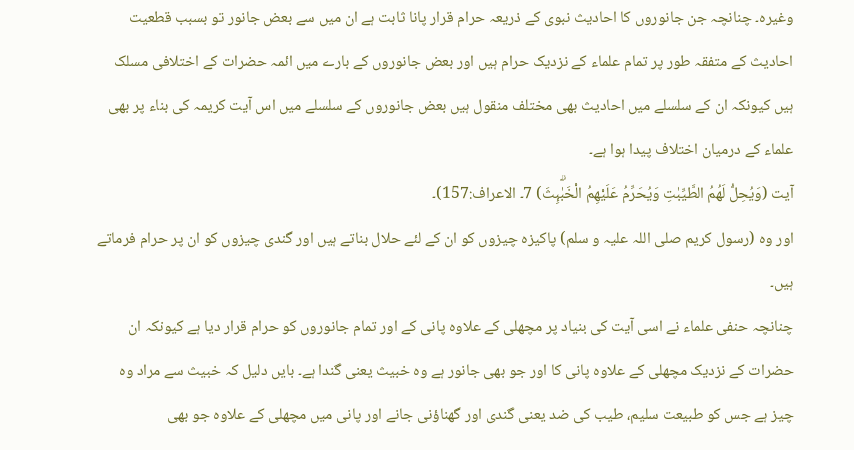وغیرہ۔ چنانچہ جن جانوروں کا احادیث نبوی کے ذریعہ حرام قرار پانا ثابت ہے ان میں سے بعض جانور تو بسبب قطعیت احادیث کے متفقہ طور پر تمام علماء کے نزدیک حرام ہیں اور بعض جانوروں کے بارے میں ائمہ حضرات کے اختلافی مسلک ہیں کیونکہ ان کے سلسلے میں احادیث بھی مختلف منقول ہیں بعض جانوروں کے سلسلے میں اس آیت کریمہ کی بناء پر بھی علماء کے درمیان اختلاف پیدا ہوا ہے۔
آیت (وَيُحِلُّ لَهُمُ الطَّيِّبٰتِ وَيُحَرِّمُ عَلَيْهِمُ الْخَبٰۗىِٕثَ) 7۔ الاعراف:157)۔
اور وہ (رسول کریم صلی اللہ علیہ و سلم) پاکیزہ چیزوں کو ان کے لئے حلال بناتے ہیں اور گندی چیزوں کو ان پر حرام فرماتے ہیں۔
چنانچہ حنفی علماء نے اسی آیت کی بنیاد پر مچھلی کے علاوہ پانی کے اور تمام جانوروں کو حرام قرار دیا ہے کیونکہ ان حضرات کے نزدیک مچھلی کے علاوہ پانی کا اور جو بھی جانور ہے وہ خبیث یعنی گندا ہے۔ بایں دلیل کہ خبیث سے مراد وہ چیز ہے جس کو طبیعت سلیم، طیب کی ضد یعنی گندی اور گھناؤنی جانے اور پانی میں مچھلی کے علاوہ جو بھی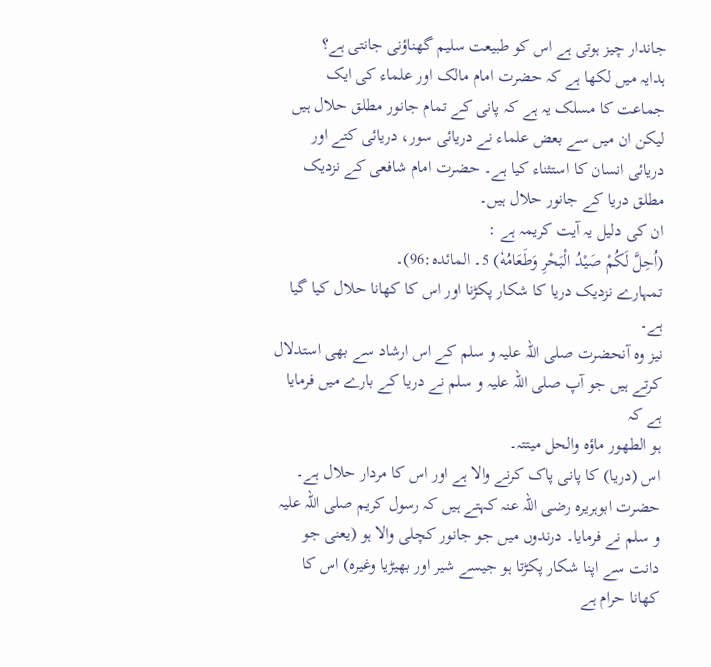جاندار چیز ہوتی ہے اس کو طبیعت سلیم گھناؤنی جانتی ہے؟
ہدایہ میں لکھا ہے کہ حضرت امام مالک اور علماء کی ایک جماعت کا مسلک یہ ہے کہ پانی کے تمام جانور مطلق حلال ہیں لیکن ان میں سے بعض علماء نے دریائی سور، دریائی کتے اور دریائی انسان کا استثناء کیا ہے۔ حضرت امام شافعی کے نزدیک مطلق دریا کے جانور حلال ہیں۔
ان کی دلیل یہ آیت کریمہ ہے :
(اُحِلَّ لَكُمْ صَيْدُ الْبَحْرِ وَطَعَامُهٗ) 5۔ المائدہ:96)۔
تمہارے نزدیک دریا کا شکار پکڑنا اور اس کا کھانا حلال کیا گیا ہے۔
نیز وہ آنحضرت صلی اللہ علیہ و سلم کے اس ارشاد سے بھی استدلال کرتے ہیں جو آپ صلی اللہ علیہ و سلم نے دریا کے بارے میں فرمایا ہے کہ
ہو الطھور ماؤہ والحل میتتہ۔
اس (دریا) کا پانی پاک کرنے والا ہے اور اس کا مردار حلال ہے۔
حضرت ابوہریرہ رضی اللہ عنہ کہتے ہیں کہ رسول کریم صلی اللہ علیہ و سلم نے فرمایا۔ درندوں میں جو جانور کچلی والا ہو (یعنی جو دانت سے اپنا شکار پکڑتا ہو جیسے شیر اور بھیڑیا وغیرہ) اس کا کھانا حرام ہے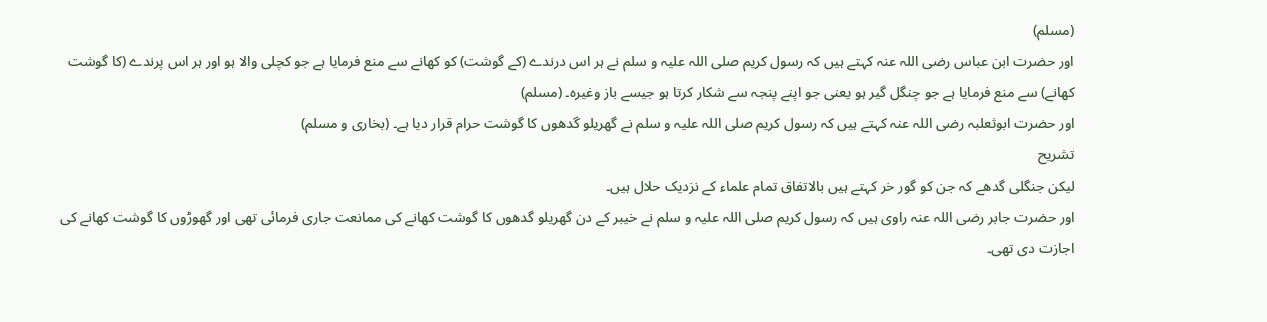(مسلم)
اور حضرت ابن عباس رضی اللہ عنہ کہتے ہیں کہ رسول کریم صلی اللہ علیہ و سلم نے ہر اس درندے (کے گوشت) کو کھانے سے منع فرمایا ہے جو کچلی والا ہو اور ہر اس پرندے (کا گوشت کھانے) سے منع فرمایا ہے جو چنگل گیر ہو یعنی جو اپنے پنجہ سے شکار کرتا ہو جیسے باز وغیرہ۔ (مسلم)
اور حضرت ابوثعلبہ رضی اللہ عنہ کہتے ہیں کہ رسول کریم صلی اللہ علیہ و سلم نے گھریلو گدھوں کا گوشت حرام قرار دیا ہے۔ (بخاری و مسلم)
تشریح
لیکن جنگلی گدھے کہ جن کو گور خر کہتے ہیں بالاتفاق تمام علماء کے نزدیک حلال ہیں۔
اور حضرت جابر رضی اللہ عنہ راوی ہیں کہ رسول کریم صلی اللہ علیہ و سلم نے خیبر کے دن گھریلو گدھوں کا گوشت کھانے کی ممانعت جاری فرمائی تھی اور گھوڑوں کا گوشت کھانے کی اجازت دی تھی۔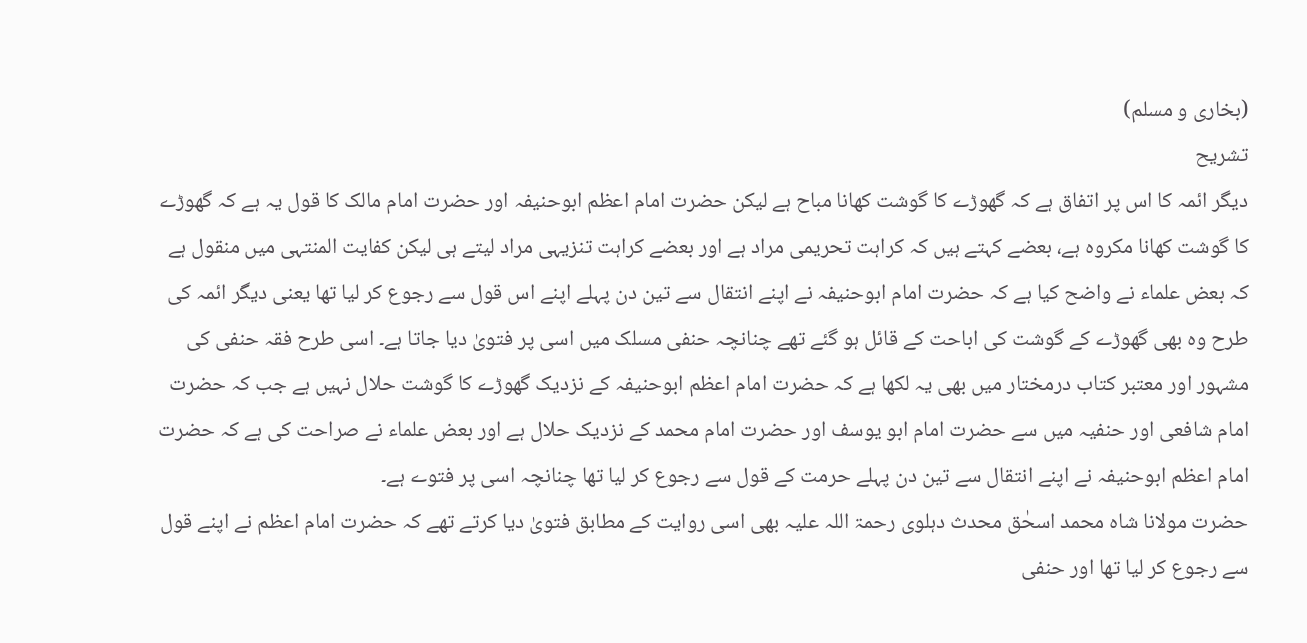(بخاری و مسلم)
تشریح
دیگر ائمہ کا اس پر اتفاق ہے کہ گھوڑے کا گوشت کھانا مباح ہے لیکن حضرت امام اعظم ابوحنیفہ اور حضرت امام مالک کا قول یہ ہے کہ گھوڑے کا گوشت کھانا مکروہ ہے، بعضے کہتے ہیں کہ کراہت تحریمی مراد ہے اور بعضے کراہت تنزیہی مراد لیتے ہی لیکن کفایت المنتہی میں منقول ہے کہ بعض علماء نے واضح کیا ہے کہ حضرت امام ابوحنیفہ نے اپنے انتقال سے تین دن پہلے اپنے اس قول سے رجوع کر لیا تھا یعنی دیگر ائمہ کی طرح وہ بھی گھوڑے کے گوشت کی اباحت کے قائل ہو گئے تھے چنانچہ حنفی مسلک میں اسی پر فتویٰ دیا جاتا ہے۔ اسی طرح فقہ حنفی کی مشہور اور معتبر کتاب درمختار میں بھی یہ لکھا ہے کہ حضرت امام اعظم ابوحنیفہ کے نزدیک گھوڑے کا گوشت حلال نہیں ہے جب کہ حضرت امام شافعی اور حنفیہ میں سے حضرت امام ابو یوسف اور حضرت امام محمد کے نزدیک حلال ہے اور بعض علماء نے صراحت کی ہے کہ حضرت امام اعظم ابوحنیفہ نے اپنے انتقال سے تین دن پہلے حرمت کے قول سے رجوع کر لیا تھا چنانچہ اسی پر فتوے ہے۔
حضرت مولانا شاہ محمد اسحٰق محدث دہلوی رحمۃ اللہ علیہ بھی اسی روایت کے مطابق فتویٰ دیا کرتے تھے کہ حضرت امام اعظم نے اپنے قول سے رجوع کر لیا تھا اور حنفی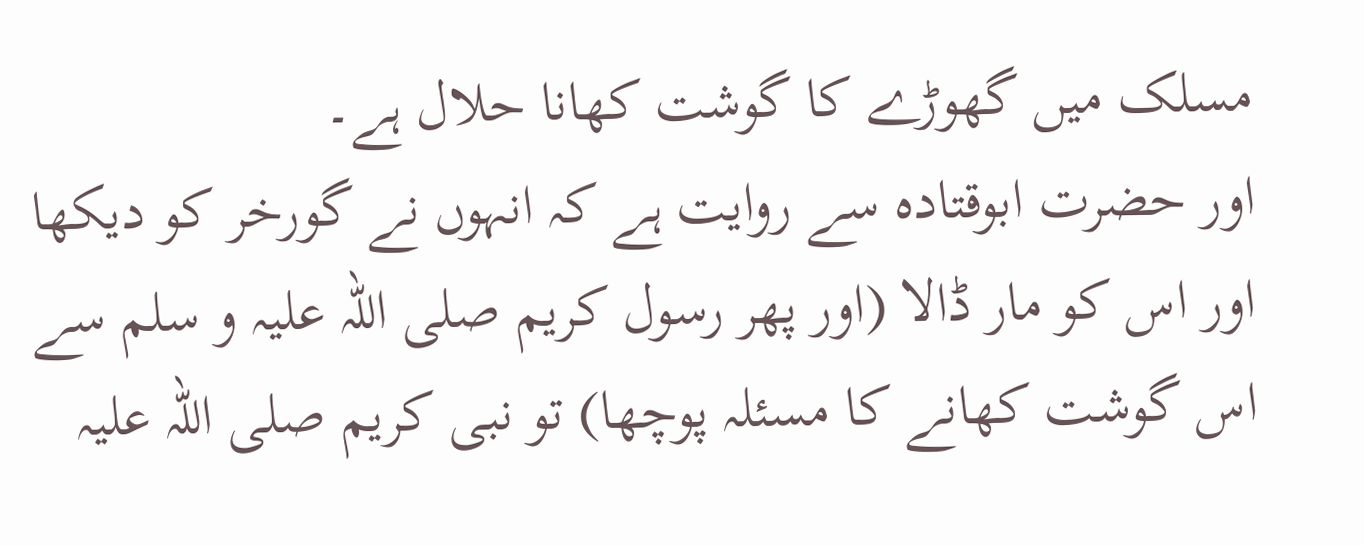مسلک میں گھوڑے کا گوشت کھانا حلال ہے۔
اور حضرت ابوقتادہ سے روایت ہے کہ انہوں نے گورخر کو دیکھا اور اس کو مار ڈالا (اور پھر رسول کریم صلی اللہ علیہ و سلم سے اس گوشت کھانے کا مسئلہ پوچھا) تو نبی کریم صلی اللہ علیہ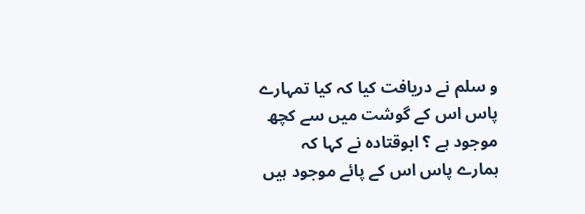و سلم نے دریافت کیا کہ کیا تمہارے پاس اس کے گوشت میں سے کچھ موجود ہے ؟ ابوقتادہ نے کہا کہ ہمارے پاس اس کے پائے موجود ہیں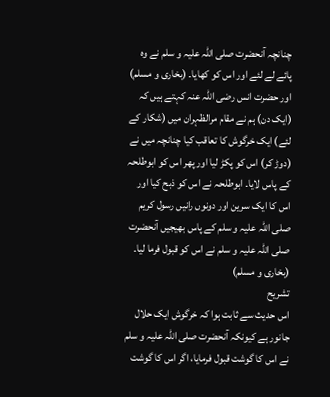چنانچہ آنحضرت صلی اللہ علیہ و سلم نے وہ پائے لے لئے اور اس کو کھایا۔ (بخاری و مسلم)
اور حضرت انس رضی اللہ عنہ کہتے ہیں کہ (ایک دن) ہم نے مقام مرالظہران میں (شکار کے لئے) ایک خرگوش کا تعاقب کیا چنانچہ میں نے (دوڑ کر) اس کو پکڑ لیا اور پھر اس کو ابوطلحہ کے پاس لایا۔ ابوطلحہ نے اس کو ذبح کیا اور اس کا ایک سرین اور دونوں رانیں رسول کریم صلی اللہ علیہ و سلم کے پاس بھیجیں آنحضرت صلی اللہ علیہ و سلم نے اس کو قبول فرما لیا۔ (بخاری و مسلم)
تشریح
اس حدیث سے ثابت ہوا کہ خرگوش ایک حلال جانور ہے کیونکہ آنحضرت صلی اللہ علیہ و سلم نے اس کا گوشت قبول فرمایا، اگر اس کا گوشت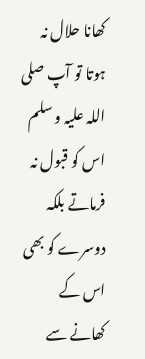کھانا حلال نہ ہوتا تو آپ صلی اللہ علیہ و سلم اس کو قبول نہ فرماتے بلکہ دوسرے کو بھی اس کے کھانے سے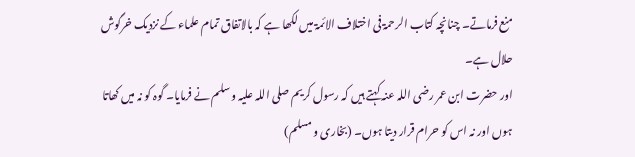منع فرماتے۔ چنانچہ کتاب الرحمۃ فی اختلاف الائمۃ میں لکھا ہے کہ بالاتفاق تمام علماء کے نزدیک خرگوش حلال ہے۔
اور حضرت ابن عمر رضی اللہ عنہ کہتے ہیں کہ رسول کریم صلی اللہ علیہ و سلم نے فرمایا۔ گوہ کو نہ میں کھاتا ہوں اور نہ اس کو حرام قرار دیتا ہوں۔ (بخاری و مسلم)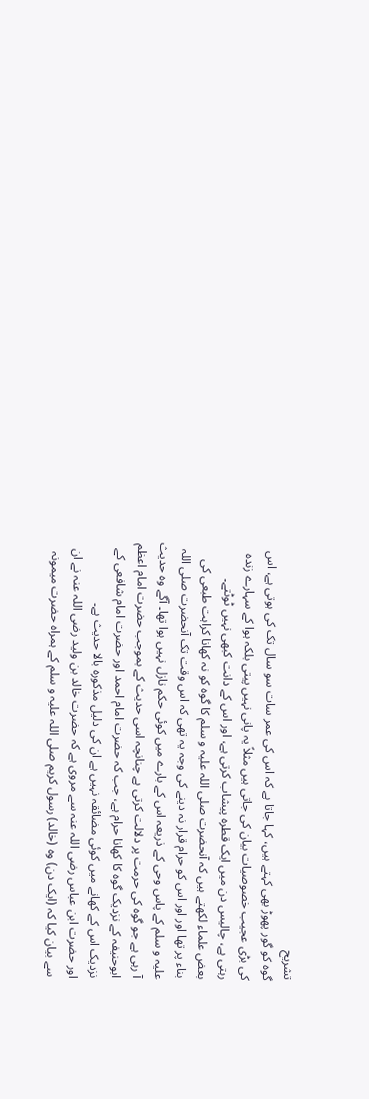تشریح
گوہ کو گور پھوڑ بھی کہتے ہیں، کہا جاتا ہے کہ اس کی عمر سات سو سال تک کی ہوتی ہے، اس کی بڑی عجیب خصوصیات بیان کی جاتی ہیں مثلاً یہ پانی نہیں پیتی بلکہ ہوا کے سہارے زندہ رہتی ہے، چالیس دن میں ایک قطرہ پیشاب کرتی ہے، اور اس کے دانت کبھی نہیں ٹوٹتے۔
بعض علماء لکھتے ہیں کہ آنحضرت صلی اللہ علیہ و سلم کا گوہ کو نہ کھانا کراہت طبعی کی بناء پر تھا اور اور اس کو حرام قرار نہ دینے کی وجہ یہ تھی کہ اس وقت تک آنحضرت صلی اللہ علیہ و سلم کے پاس وحی کے ذریعہ اس کے بارے میں کوئی حکم نازل نہیں ہوا تھا۔ آگے وہ حدیث آ رہی ہے جو گوہ کی حرمت پر دلالت کرتی ہے چنانچہ اسی حدیث کے بموجب حضرت امام اعظم ابوحنیفہ کے نزدیک گوہ کا کھانا حرام ہے، جب کہ حضرت امام احمد اور حضرت امام شافعی کے نزدیک اس کے کھانے میں کوئی مضائقہ نہیں ہے ان کی دلیل مذکورہ بالا حدیث ہے۔
اور حضرت ابن عباس رضی اللہ عنہ سے مروی ہے کہ حضرت خالد بن ولید رضی اللہ عنہ نے ان سے بیان کیا کہ (ایک دن) وہ (خالد) رسول کریم صلی اللہ علیہ و سلم کے ہمراہ حضرت میمونہ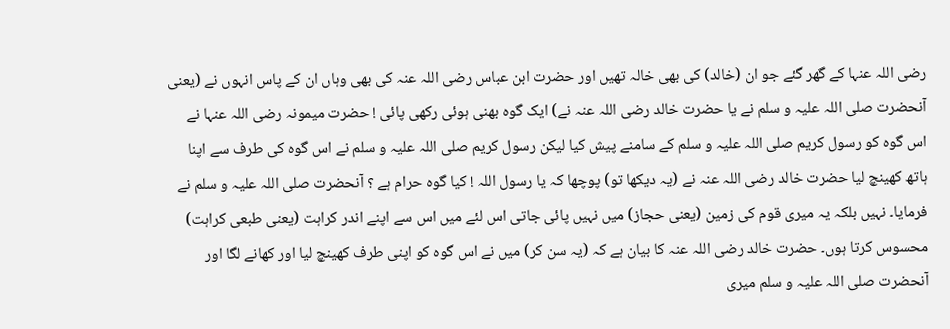رضی اللہ عنہا کے گھر گئے جو ان (خالد) کی بھی خالہ تھیں اور حضرت ابن عباس رضی اللہ عنہ کی بھی وہاں ان کے پاس انہوں نے (یعنی آنحضرت صلی اللہ علیہ و سلم نے یا حضرت خالد رضی اللہ عنہ نے) ایک گوہ بھنی ہوئی رکھی پائی ! حضرت میمونہ رضی اللہ عنہا نے اس گوہ کو رسول کریم صلی اللہ علیہ و سلم کے سامنے پیش کیا لیکن رسول کریم صلی اللہ علیہ و سلم نے اس گوہ کی طرف سے اپنا ہاتھ کھینچ لیا حضرت خالد رضی اللہ عنہ نے (یہ دیکھا تو) پوچھا کہ یا رسول اللہ ! کیا گوہ حرام ہے ؟ آنحضرت صلی اللہ علیہ و سلم نے فرمایا۔ نہیں بلکہ یہ میری قوم کی زمین (یعنی حجاز) میں نہیں پائی جاتی اس لئے میں اس سے اپنے اندر کراہت (یعنی طبعی کراہت) محسوس کرتا ہوں۔ حضرت خالد رضی اللہ عنہ کا بیان ہے کہ (یہ سن کر) میں نے اس گوہ کو اپنی طرف کھینچ لیا اور کھانے لگا اور آنحضرت صلی اللہ علیہ و سلم میری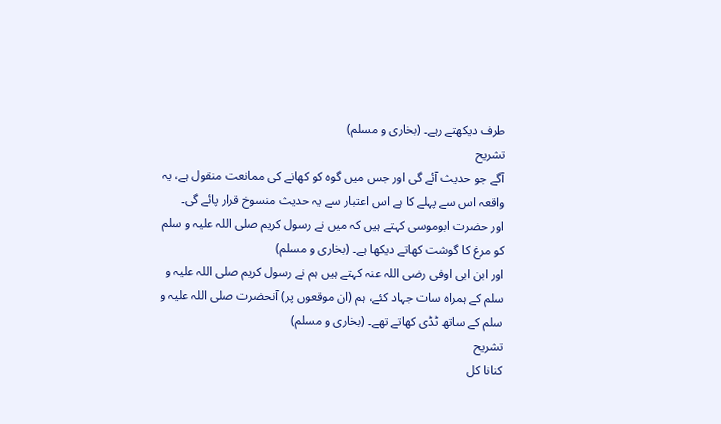طرف دیکھتے رہے۔ (بخاری و مسلم)
تشریح
آگے جو حدیث آئے گی اور جس میں گوہ کو کھانے کی ممانعت منقول ہے، یہ واقعہ اس سے پہلے کا ہے اس اعتبار سے یہ حدیث منسوخ قرار پائے گی۔
اور حضرت ابوموسی کہتے ہیں کہ میں نے رسول کریم صلی اللہ علیہ و سلم کو مرغ کا گوشت کھاتے دیکھا ہے۔ (بخاری و مسلم)
اور ابن ابی اوفی رضی اللہ عنہ کہتے ہیں ہم نے رسول کریم صلی اللہ علیہ و سلم کے ہمراہ سات جہاد کئے، ہم (ان موقعوں پر) آنحضرت صلی اللہ علیہ و سلم کے ساتھ ٹڈی کھاتے تھے۔ (بخاری و مسلم)
تشریح
کنانا کل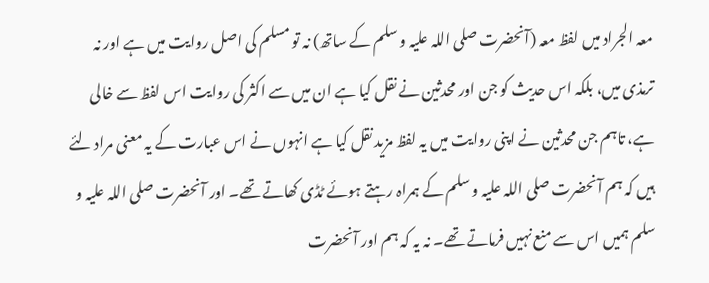معہ الجراد میں لفظ معہ (آنحضرت صلی اللہ علیہ و سلم کے ساتھ) نہ تو مسلم کی اصل روایت میں ہے اور نہ ترمذی میں، بلکہ اس حدیث کو جن اور محدثین نے نقل کیا ہے ان میں سے اکثر کی روایت اس لفظ سے خالی ہے، تاہم جن محدثین نے اپنی روایت میں یہ لفظ مزید نقل کیا ہے انہوں نے اس عبارت کے یہ معنی مراد لئے ہیں کہ ہم آنحضرت صلی اللہ علیہ و سلم کے ہمراہ رہتے ہوئے ٹڈی کھاتے تھے۔ اور آنحضرت صلی اللہ علیہ و سلم ہمیں اس سے منع نہیں فرماتے تھے۔ نہ یہ کہ ہم اور آنحضرت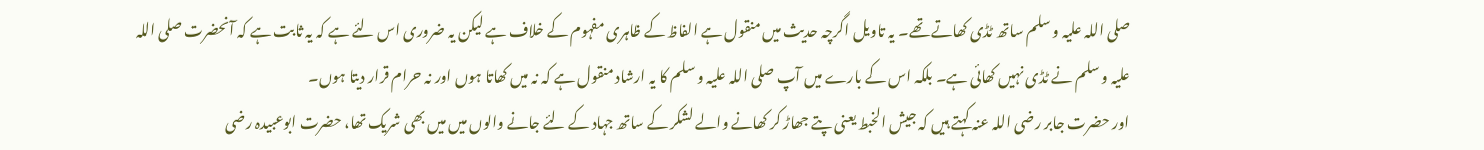صلی اللہ علیہ و سلم ساتھ ٹڈی کھاتے تھے۔ یہ تاویل اگرچہ حدیث میں منقول ہے الفاظ کے ظاہری مفہوم کے خلاف ہے لیکن یہ ضروری اس لئے ہے کہ یہ ثابت ہے کہ آنحضرت صلی اللہ علیہ و سلم نے ٹڈی نہیں کھائی ہے۔ بلکہ اس کے بارے میں آپ صلی اللہ علیہ و سلم کا یہ ارشاد منقول ہے کہ نہ میں کھاتا ہوں اور نہ حرام قرار دیتا ہوں۔
اور حضرت جابر رضی اللہ عنہ کہتے ہیں کہ جیش الخبط یعنی پتے جھاڑ کر کھانے والے لشکر کے ساتھ جہاد کے لئے جانے والوں میں میں بھی شریک تھا، حضرت ابوعبیدہ رضی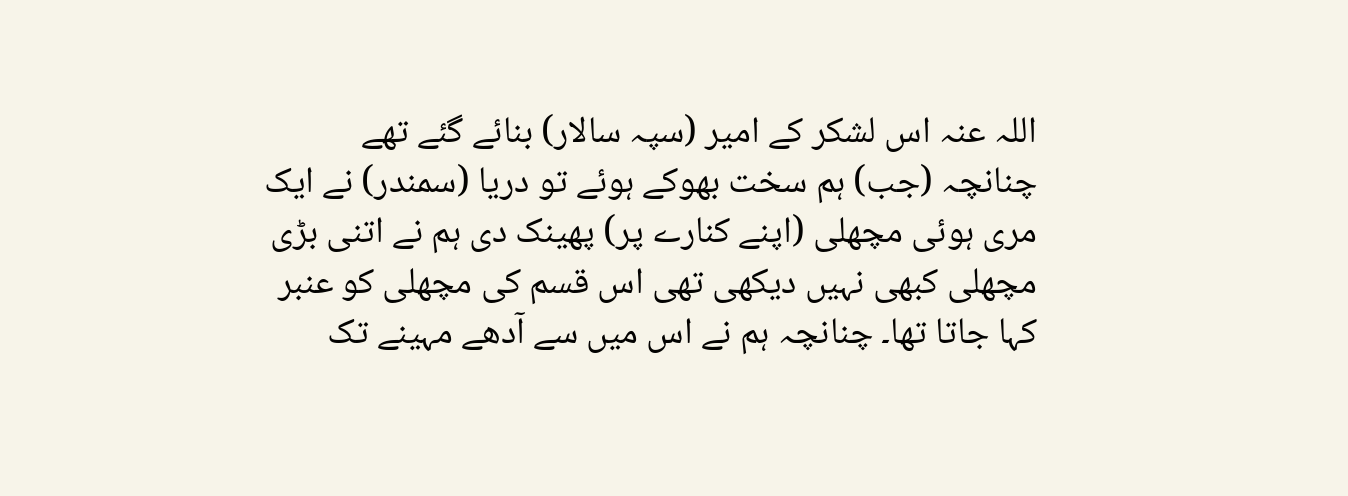اللہ عنہ اس لشکر کے امیر (سپہ سالار) بنائے گئے تھے چنانچہ (جب) ہم سخت بھوکے ہوئے تو دریا (سمندر) نے ایک مری ہوئی مچھلی (اپنے کنارے پر) پھینک دی ہم نے اتنی بڑی مچھلی کبھی نہیں دیکھی تھی اس قسم کی مچھلی کو عنبر کہا جاتا تھا۔ چنانچہ ہم نے اس میں سے آدھے مہینے تک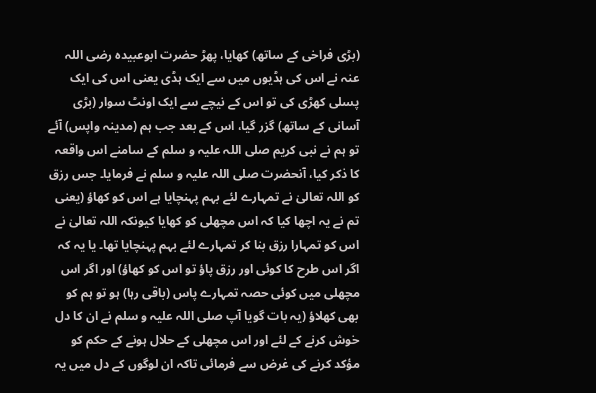(بڑی فراخی کے ساتھ) کھایا، پھڑ حضرت ابوعبیدہ رضی اللہ عنہ نے اس کی ہڈیوں میں سے ایک ہڈی یعنی اس کی ایک پسلی کھڑی کی تو اس کے نیچے سے ایک اونٹ سوار (بڑی آسانی کے ساتھ) گزر گیا، اس کے بعد جب ہم (مدینہ واپس) آئے تو ہم نے نبی کریم صلی اللہ علیہ و سلم کے سامنے اس واقعہ کا ذکر کیا، آنحضرت صلی اللہ علیہ و سلم نے فرمایا۔ جس رزق کو اللہ تعالیٰ نے تمہارے لئے بہم پہنچایا ہے اس کو کھاؤ (یعنی تم نے یہ اچھا کیا کہ اس مچھلی کو کھایا کیونکہ اللہ تعالیٰ نے اس کو تمہارا رزق بنا کر تمہارے لئے بہم پہنچایا تھا۔ یا یہ کہ اگر اس طرح کا کوئی اور رزق پاؤ تو اس کو کھاؤ) اور اگر اس مچھلی میں کوئی حصہ تمہارے پاس (باقی رہا) ہو تو ہم کو بھی کھلاؤ (یہ بات گویا آپ صلی اللہ علیہ و سلم نے ان کا دل خوش کرنے کے لئے اور اس مچھلی کے حلال ہونے کے حکم کو مؤکد کرنے کی غرض سے فرمائی تاکہ ان لوگوں کے دل میں یہ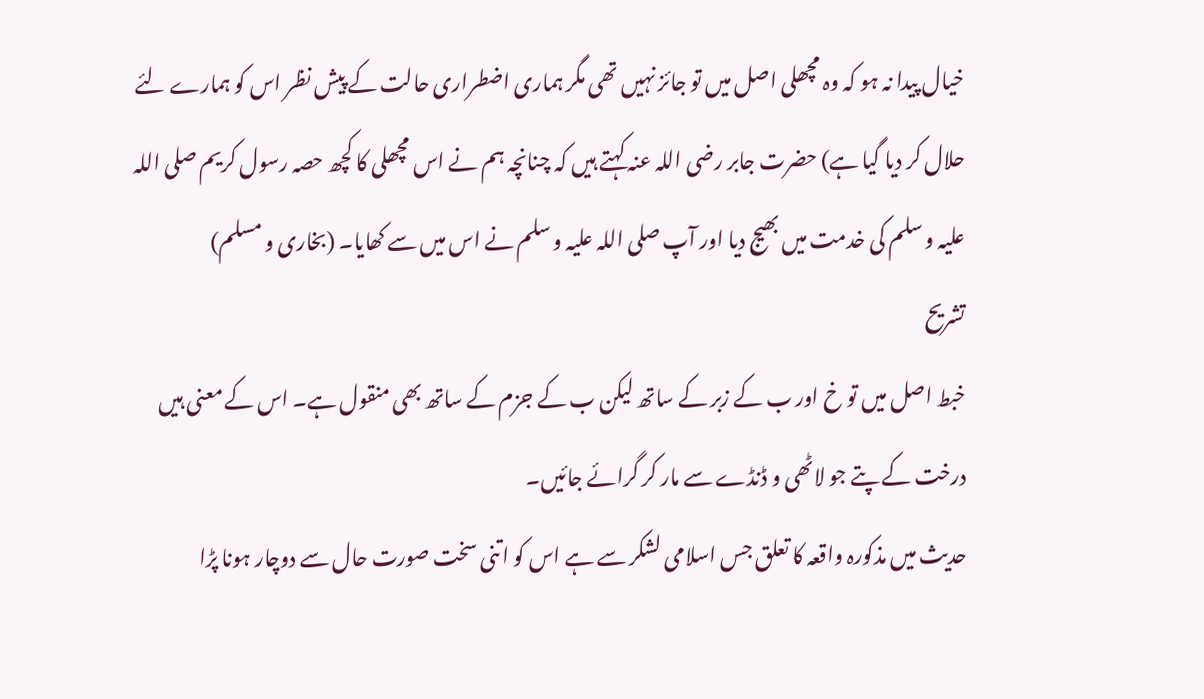خیال پیدا نہ ہو کہ وہ مچھلی اصل میں تو جائز نہیں تھی مگر ہماری اضطراری حالت کے پیش نظر اس کو ہمارے لئے حلال کر دیا گیا ہے) حضرت جابر رضی اللہ عنہ کہتے ہیں کہ چنانچہ ہم نے اس مچھلی کا کچھ حصہ رسول کریم صلی اللہ علیہ و سلم کی خدمت میں بھیج دیا اور آپ صلی اللہ علیہ و سلم نے اس میں سے کھایا۔ (بخاری و مسلم)
تشریح
خبط اصل میں تو خ اور ب کے زبر کے ساتھ لیکن ب کے جزم کے ساتھ بھی منقول ہے۔ اس کے معنی ہیں درخت کے پتے جو لاٹھی و ڈنڈے سے مار کر گرائے جائیں۔
حدیث میں مذکورہ واقعہ کا تعلق جس اسلامی لشکر سے ہے اس کو اتنی سخت صورت حال سے دوچار ہونا پڑا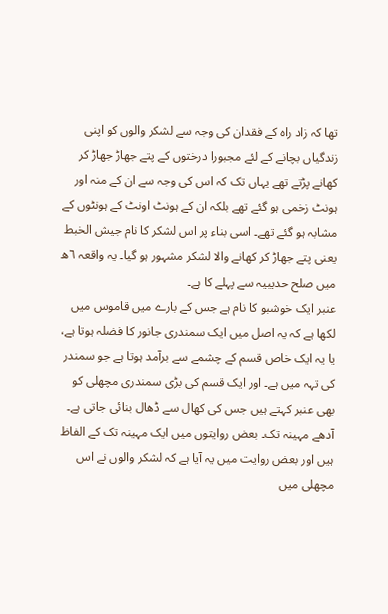تھا کہ زاد راہ کے فقدان کی وجہ سے لشکر والوں کو اپنی زندگیاں بچانے کے لئے مجبورا درختوں کے پتے جھاڑ جھاڑ کر کھانے پڑتے تھے یہاں تک کہ اس کی وجہ سے ان کے منہ اور ہونٹ زخمی ہو گئے تھے بلکہ ان کے ہونٹ اونٹ کے ہونٹوں کے مشابہ ہو گئے تھے۔ اسی بناء پر اس لشکر کا نام جیش الخبط یعنی پتے جھاڑ کر کھانے والا لشکر مشہور ہو گیا۔ یہ واقعہ ٦ھ میں صلح حدیبیہ سے پہلے کا ہے۔
عنبر ایک خوشبو کا نام ہے جس کے بارے میں قاموس میں لکھا ہے کہ یہ اصل میں ایک سمندری جانور کا فضلہ ہوتا ہے، یا یہ ایک خاص قسم کے چشمے سے برآمد ہوتا ہے جو سمندر کی تہہ میں ہے۔ اور ایک قسم کی بڑی سمندری مچھلی کو بھی عنبر کہتے ہیں جس کی کھال سے ڈھال بنائی جاتی ہے۔
آدھے مہینہ تک۔ بعض روایتوں میں ایک مہینہ تک کے الفاظ ہیں اور بعض روایت میں یہ آیا ہے کہ لشکر والوں نے اس مچھلی میں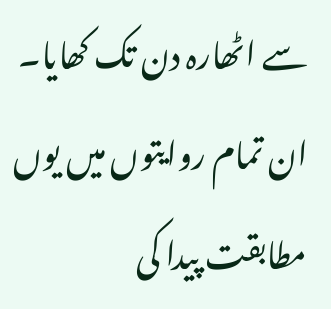سے اٹھارہ دن تک کھایا۔ ان تمام روایتوں میں یوں مطابقت پیدا کی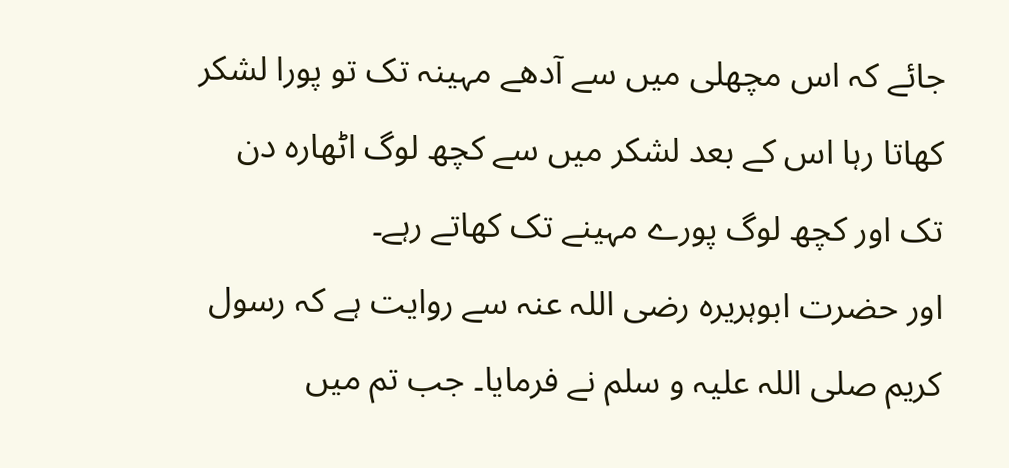جائے کہ اس مچھلی میں سے آدھے مہینہ تک تو پورا لشکر کھاتا رہا اس کے بعد لشکر میں سے کچھ لوگ اٹھارہ دن تک اور کچھ لوگ پورے مہینے تک کھاتے رہے۔
اور حضرت ابوہریرہ رضی اللہ عنہ سے روایت ہے کہ رسول کریم صلی اللہ علیہ و سلم نے فرمایا۔ جب تم میں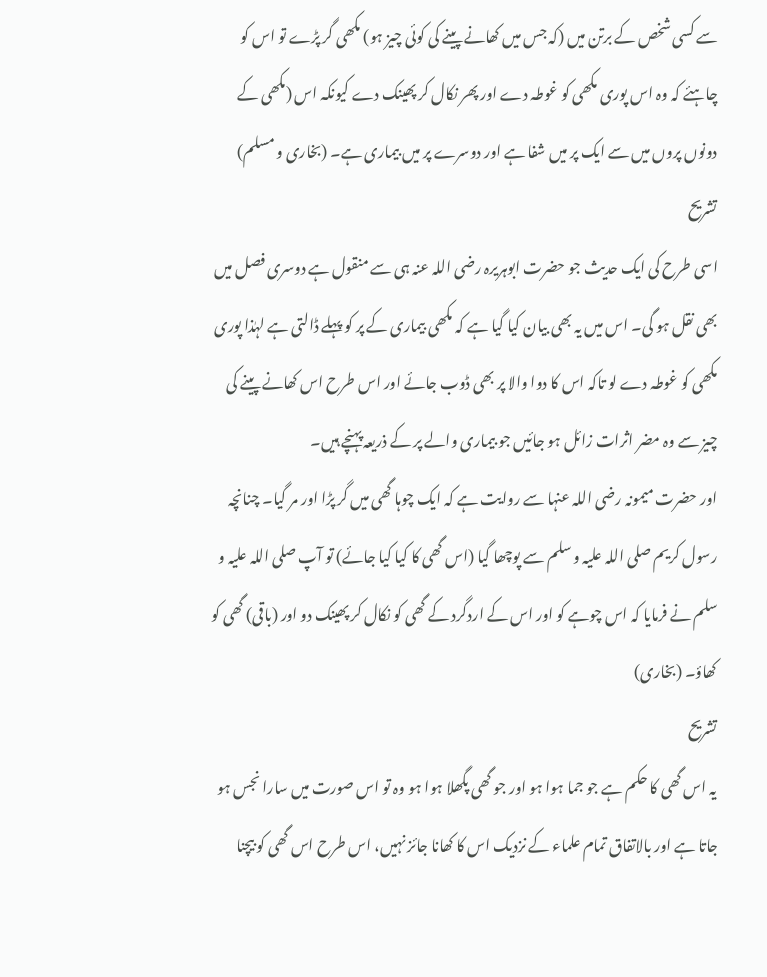سے کسی شخص کے برتن میں (کہ جس میں کھانے پینے کی کوئی چیز ہو) مکھی گر پڑے تو اس کو چاہئے کہ وہ اس پوری مکھی کو غوطہ دے اور پھر نکال کر پھینک دے کیونکہ اس (مکھی کے دونوں پروں میں سے ایک پر میں شفا ہے اور دوسرے پر میں بیماری ہے۔ (بخاری و مسلم)
تشریح
اسی طرح کی ایک حدیث جو حضرت ابوہریرہ رضی اللہ عنہ ہی سے منقول ہے دوسری فصل میں بھی نقل ہو گی۔ اس میں یہ بھی بیان کیا گیا ہے کہ مکھی بیماری کے پر کو پہلے ڈالتی ہے لہٰذا پوری مکھی کو غوطہ دے لو تاکہ اس کا دوا والا پر بھی ڈوب جائے اور اس طرح اس کھانے پینے کی چیز سے وہ مضر اثرات زائل ہو جائیں جو بیماری والے پر کے ذریعہ پہنچے ہیں۔
اور حضرت میمونہ رضی اللہ عنہا سے روایت ہے کہ ایک چوہا گھی میں گر پڑا اور مر گیا۔ چنانچہ رسول کریم صلی اللہ علیہ و سلم سے پوچھا گیا (اس گھی کا کیا کیا جائے) تو آپ صلی اللہ علیہ و سلم نے فرمایا کہ اس چوہے کو اور اس کے اردگرد کے گھی کو نکال کر پھینک دو اور (باقی) گھی کو کھاؤ۔ (بخاری)
تشریح
یہ اس گھی کا حکم ہے جو جما ہوا ہو اور جو گھی پگھلا ہوا ہو وہ تو اس صورت میں سارا نجس ہو جاتا ہے اور بالاتفاق تمام علماء کے نزدیک اس کا کھانا جائز نہیں، اس طرح اس گھی کو بیچنا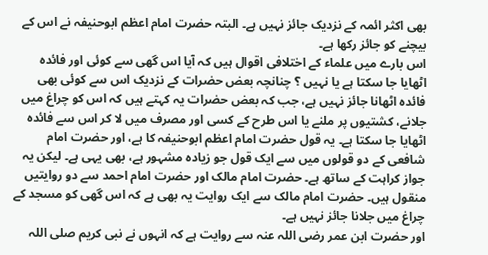بھی اکثر ائمہ کے نزدیک جائز نہیں ہے۔ البتہ حضرت امام اعظم ابوحنیفہ نے اس کے بیچنے کو جائز رکھا ہے۔
اس بارے میں علماء کے اختلافی اقوال ہیں کہ آیا اس گھی سے کوئی اور فائدہ اٹھایا جا سکتا ہے یا نہیں ؟ چنانچہ بعض حضرات کے نزدیک اس سے کوئی بھی فائدہ اٹھانا جائز نہیں ہے، جب کہ بعض حضرات یہ کہتے ہیں کہ اس کو چراغ میں جلانے، کشتیوں پر ملنے یا اس طرح کے کسی اور مصرف میں لا کر اس سے فائدہ اٹھایا جا سکتا ہے۔ یہ قول حضرت امام اعظم ابوحنیفہ کا ہے، اور حضرت امام شافعی کے دو قولوں میں سے ایک قول جو زیادہ مشہور ہے، بھی یہی ہے۔ لیکن یہ جواز کراہت کے ساتھ ہے۔ حضرت امام مالک اور حضرت امام احمد سے دو روایتیں منقول ہیں۔ حضرت امام مالک سے ایک روایت یہ بھی ہے کہ اس گھی کو مسجد کے چراغ میں جلانا جائز نہیں ہے۔
اور حضرت ابن عمر رضی اللہ عنہ سے روایت ہے کہ انہوں نے نبی کریم صلی اللہ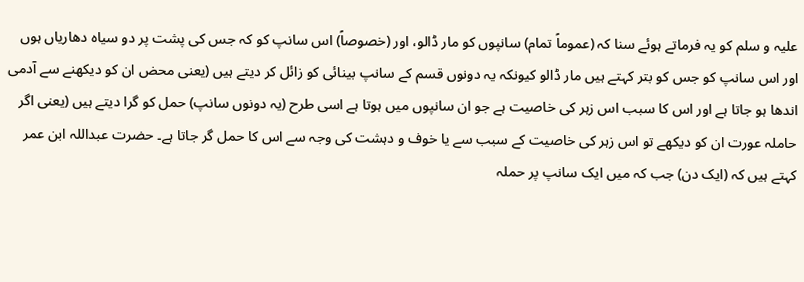علیہ و سلم کو یہ فرماتے ہوئے سنا کہ (عموماً تمام) سانپوں کو مار ڈالو، اور (خصوصاً) اس سانپ کو کہ جس کی پشت پر دو سیاہ دھاریاں ہوں اور اس سانپ کو جس کو بتر کہتے ہیں مار ڈالو کیونکہ یہ دونوں قسم کے سانپ بینائی کو زائل کر دیتے ہیں (یعنی محض ان کو دیکھنے سے آدمی اندھا ہو جاتا ہے اور اس کا سبب اس زہر کی خاصیت ہے جو ان سانپوں میں ہوتا ہے اسی طرح (یہ دونوں سانپ) حمل کو گرا دیتے ہیں (یعنی اگر حاملہ عورت ان کو دیکھے تو اس زہر کی خاصیت کے سبب سے یا خوف و دہشت کی وجہ سے اس کا حمل گر جاتا ہے۔ حضرت عبداللہ ابن عمر کہتے ہیں کہ (ایک دن) جب کہ میں ایک سانپ پر حملہ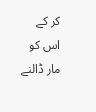کر کے اس کو مار ڈالنے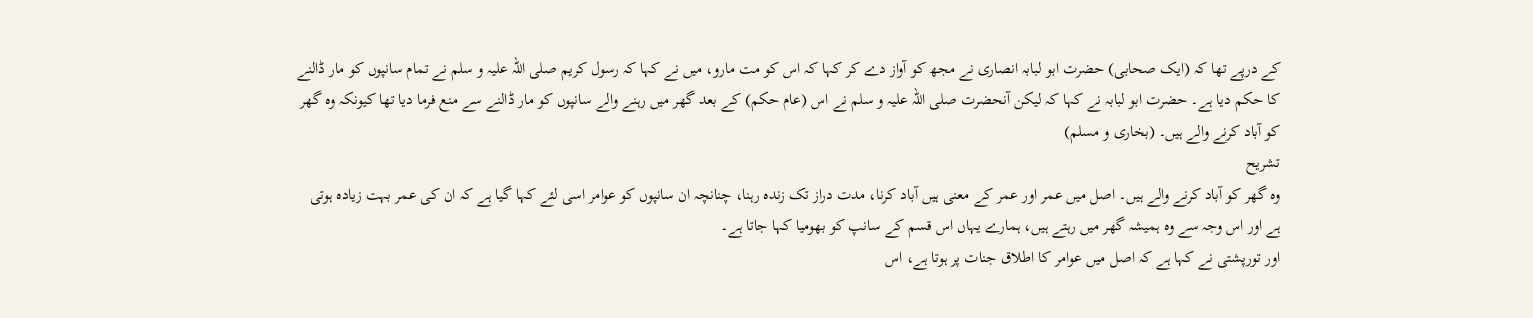کے درپے تھا کہ (ایک صحابی) حضرت ابو لبابہ انصاری نے مجھ کو آواز دے کر کہا کہ اس کو مت مارو، میں نے کہا کہ رسول کریم صلی اللہ علیہ و سلم نے تمام سانپوں کو مار ڈالنے کا حکم دیا ہے۔ حضرت ابو لبابہ نے کہا کہ لیکن آنحضرت صلی اللہ علیہ و سلم نے اس (عام حکم) کے بعد گھر میں رہنے والے سانپوں کو مار ڈالنے سے منع فرما دیا تھا کیونکہ وہ گھر کو آباد کرنے والے ہیں۔ (بخاری و مسلم)
تشریح
وہ گھر کو آباد کرنے والے ہیں۔ اصل میں عمر اور عمر کے معنی ہیں آباد کرنا، مدت دراز تک زندہ رہنا، چنانچہ ان سانپوں کو عوامر اسی لئے کہا گیا ہے کہ ان کی عمر بہت زیادہ ہوتی ہے اور اس وجہ سے وہ ہمیشہ گھر میں رہتے ہیں، ہمارے یہاں اس قسم کے سانپ کو بھومیا کہا جاتا ہے۔
اور تورپشتی نے کہا ہے کہ اصل میں عوامر کا اطلاق جنات پر ہوتا ہے، اس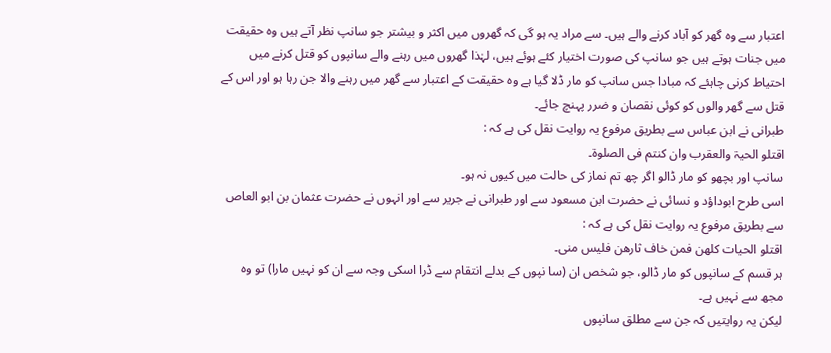اعتبار سے وہ گھر کو آباد کرنے والے ہیں۔ سے مراد یہ ہو گی کہ گھروں میں اکثر و بیشتر جو سانپ نظر آتے ہیں وہ حقیقت میں جنات ہوتے ہیں جو سانپ کی صورت اختیار کئے ہوئے ہیں، لہٰذا گھروں میں رہنے والے سانپوں کو قتل کرنے میں احتیاط کرنی چاہئے کہ مبادا جس سانپ کو مار ڈلا گیا ہے وہ حقیقت کے اعتبار سے گھر میں رہنے والا جن رہا ہو اور اس کے قتل سے گھر والوں کو کوئی نقصان و ضرر پہنچ جائے۔
طبرانی نے ابن عباس سے بطریق مرفوع یہ روایت نقل کی ہے کہ :
اقتلو الحیۃ والعقرب وان کنتم فی الصلوۃ۔
سانپ اور بچھو کو مار ڈالو اگر چھ تم نماز کی حالت میں کیوں نہ ہو۔
اسی طرح ابوداؤد و نسائی نے حضرت ابن مسعود سے اور طبرانی نے جریر سے اور انہوں نے حضرت عثمان بن ابو العاص سے بطریق مرفوع یہ روایت نقل کی ہے کہ :
اقتلو الحیات کلھن فمن خاف ثارھن فلیس منی۔
ہر قسم کے سانپوں کو مار ڈالو، جو شخص ان (سا نپوں کے بدلے انتقام سے ڈرا اسکی وجہ سے ان کو نہیں مارا) تو وہ مجھ سے نہیں ہے۔
لیکن یہ روایتیں کہ جن سے مطلق سانپوں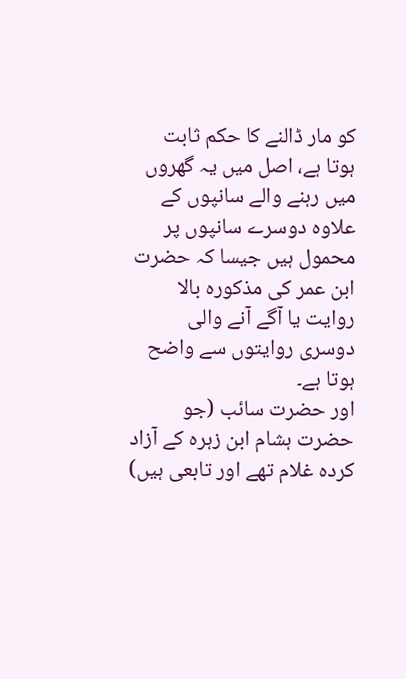کو مار ڈالنے کا حکم ثابت ہوتا ہے، اصل میں یہ گھروں میں رہنے والے سانپوں کے علاوہ دوسرے سانپوں پر محمول ہیں جیسا کہ حضرت ابن عمر کی مذکورہ بالا روایت یا آگے آنے والی دوسری روایتوں سے واضح ہوتا ہے۔
اور حضرت سائب (جو حضرت ہشام ابن زہرہ کے آزاد کردہ غلام تھے اور تابعی ہیں)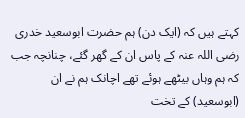کہتے ہیں کہ (ایک دن) ہم حضرت ابوسعید خدری رضی اللہ عنہ کے پاس ان کے گھر گئے، چنانچہ جب کہ ہم وہاں بیٹھے ہوئے تھے اچانک ہم نے ان (ابوسعید) کے تخت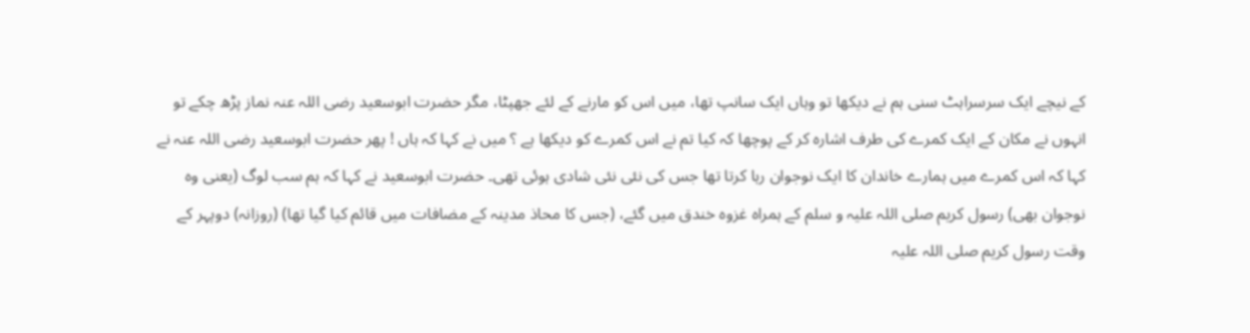کے نیچے ایک سرسراہٹ سنی ہم نے دیکھا تو وہاں ایک سانپ تھا، میں اس کو مارنے کے لئے جھپٹا، مگر حضرت ابوسعید رضی اللہ عنہ نماز پڑھ چکے تو انہوں نے مکان کے ایک کمرے کی طرف اشارہ کر کے پوچھا کہ کیا تم نے اس کمرے کو دیکھا ہے ؟ میں نے کہا کہ ہاں ! پھر حضرت ابوسعید رضی اللہ عنہ نے کہا کہ اس کمرے میں ہمارے خاندان کا ایک نوجوان رہا کرتا تھا جس کی نئی نئی شادی ہوئی تھی۔ حضرت ابوسعید نے کہا کہ ہم سب لوگ (یعنی وہ نوجوان بھی) رسول کریم صلی اللہ علیہ و سلم کے ہمراہ غزوہ خندق میں گئے، (جس کا محاذ مدینہ کے مضافات میں قائم کیا گیا تھا) (روزانہ) دوپہر کے وقت رسول کریم صلی اللہ علیہ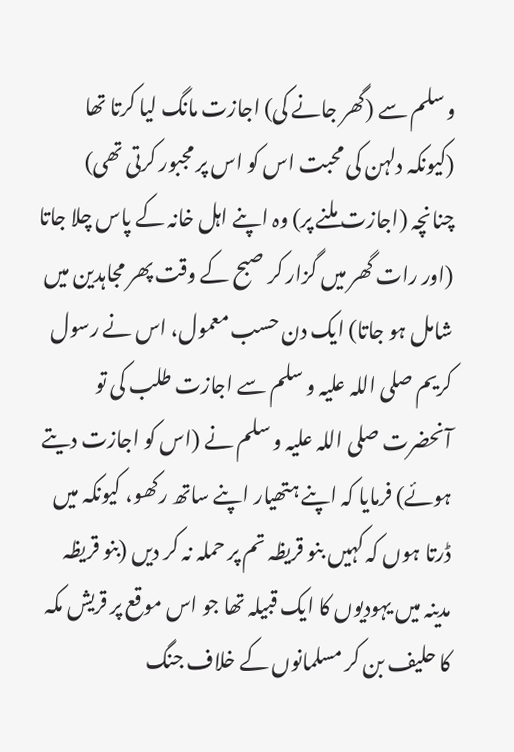و سلم سے (گھر جانے کی) اجازت مانگ لیا کرتا تھا (کیونکہ دلہن کی محبت اس کو اس پر مجبور کرتی تھی) چنانچہ (اجازت ملنے پر) وہ اپنے اہل خانہ کے پاس چلا جاتا (اور رات گھر میں گزار کر صبح کے وقت پھر مجاہدین میں شامل ہو جاتا) ایک دن حسب معمول، اس نے رسول کریم صلی اللہ علیہ و سلم سے اجازت طلب کی تو آنحضرت صلی اللہ علیہ و سلم نے (اس کو اجازت دیتے ہوئے) فرمایا کہ اپنے ہتھیار اپنے ساتھ رکھو، کیونکہ میں ڈرتا ہوں کہ کہیں بنو قریظہ تم پر حملہ نہ کر دیں (بنو قریظہ مدینہ میں یہودیوں کا ایک قبیلہ تھا جو اس موقع پر قریش مکہ کا حلیف بن کر مسلمانوں کے خلاف جنگ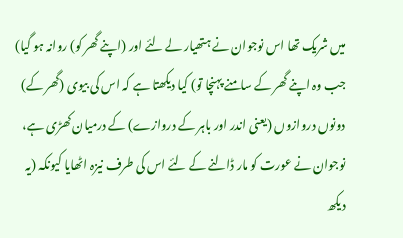میں شریک تھا اس نوجوان نے ہتھیار لے لئے اور (اپنے گھر کو) روانہ ہو گیا) جب وہ اپنے گھر کے سامنے پہنچا تو) کیا دیکھتا ہے کہ اس کی بیوی (گھر کے) دونوں دروازوں (یعنی اندر اور باہر کے دروازے) کے درمیان کھڑی ہے، نوجوان نے عورت کو مار ڈالنے کے لئے اس کی طرف نیزہ اٹھایا کیونکہ (یہ دیکھ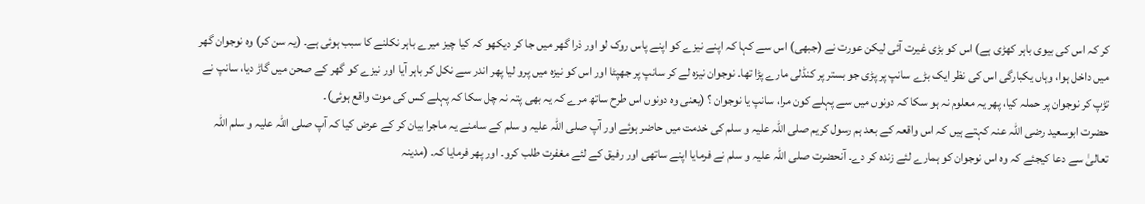کر کہ اس کی بیوی باہر کھڑی ہے) اس کو بڑی غیرت آئی لیکن عورت نے (جبھی) اس سے کہا کہ اپنے نیزے کو اپنے پاس روک لو اور ذرا گھر میں جا کر دیکھو کہ کیا چیز میرے باہر نکلنے کا سبب ہوئی ہے۔ (یہ سن کر) وہ نوجوان گھر میں داخل ہوا، وہاں یکبارگی اس کی نظر ایک بڑے سانپ پر پڑی جو بستر پر کنڈلی مارے پڑا تھا۔ نوجوان نیزہ لے کر سانپ پر جھپٹا اور اس کو نیزہ میں پرو لیا پھر اندر سے نکل کر باہر آیا اور نیزے کو گھر کے صحن میں گاڑ دیا، سانپ نے تڑپ کر نوجوان پر حملہ کیا، پھر یہ معلوم نہ ہو سکا کہ دونوں میں سے پہلے کون مرا، سانپ یا نوجوان ؟ (یعنی وہ دونوں اس طرح ساتھ مرے کہ یہ بھی پتہ نہ چل سکا کہ پہلے کس کی موت واقع ہوئی)۔
حضرت ابوسعید رضی اللہ عنہ کہتے ہیں کہ اس واقعہ کے بعد ہم رسول کریم صلی اللہ علیہ و سلم کی خدمت میں حاضر ہوئے اور آپ صلی اللہ علیہ و سلم کے سامنے یہ ماجرا بیان کر کے عرض کیا کہ آپ صلی اللہ علیہ و سلم اللہ تعالیٰ سے دعا کیجئے کہ وہ اس نوجوان کو ہمارے لئے زندہ کر دے۔ آنحضرت صلی اللہ علیہ و سلم نے فرمایا اپنے ساتھی اور رفیق کے لئے مغفرت طلب کرو۔ اور پھر فرمایا کہ۔ (مدینہ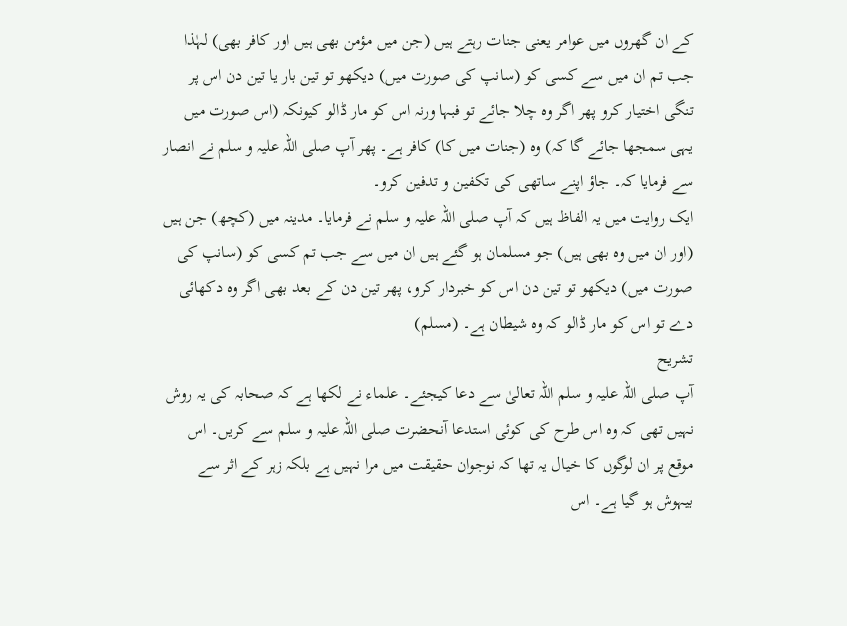کے ان گھروں میں عوامر یعنی جنات رہتے ہیں (جن میں مؤمن بھی ہیں اور کافر بھی) لہٰذا جب تم ان میں سے کسی کو (سانپ کی صورت میں) دیکھو تو تین بار یا تین دن اس پر تنگی اختیار کرو پھر اگر وہ چلا جائے تو فبہا ورنہ اس کو مار ڈالو کیونکہ (اس صورت میں یہی سمجھا جائے گا کہ) وہ (جنات میں کا) کافر ہے۔ پھر آپ صلی اللہ علیہ و سلم نے انصار سے فرمایا کہ۔ جاؤ اپنے ساتھی کی تکفین و تدفین کرو۔
ایک روایت میں یہ الفاظ ہیں کہ آپ صلی اللہ علیہ و سلم نے فرمایا۔ مدینہ میں (کچھ) جن ہیں (اور ان میں وہ بھی ہیں) جو مسلمان ہو گئے ہیں ان میں سے جب تم کسی کو (سانپ کی صورت میں) دیکھو تو تین دن اس کو خبردار کرو، پھر تین دن کے بعد بھی اگر وہ دکھائی دے تو اس کو مار ڈالو کہ وہ شیطان ہے۔ (مسلم)
تشریح
آپ صلی اللہ علیہ و سلم اللہ تعالیٰ سے دعا کیجئے۔ علماء نے لکھا ہے کہ صحابہ کی یہ روش نہیں تھی کہ وہ اس طرح کی کوئی استدعا آنحضرت صلی اللہ علیہ و سلم سے کریں۔ اس موقع پر ان لوگوں کا خیال یہ تھا کہ نوجوان حقیقت میں مرا نہیں ہے بلکہ زہر کے اثر سے بیہوش ہو گیا ہے۔ اس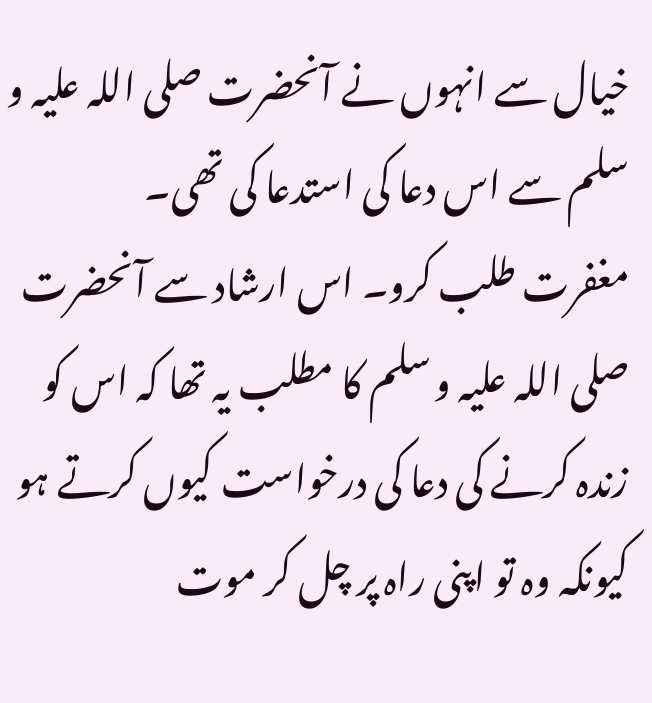خیال سے انہوں نے آنحضرت صلی اللہ علیہ و سلم سے اس دعا کی استدعا کی تھی۔
مغفرت طلب کرو۔ اس ارشاد سے آنحضرت صلی اللہ علیہ و سلم کا مطلب یہ تھا کہ اس کو زندہ کرنے کی دعا کی درخواست کیوں کرتے ہو کیونکہ وہ تو اپنی راہ پر چل کر موت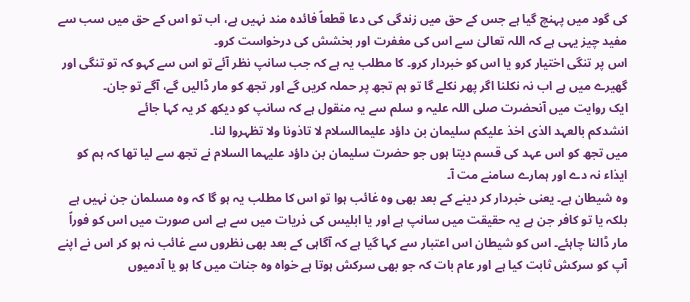کی گود میں پہنچ گیا ہے جس کے حق میں زندگی کی دعا قطعاً فائدہ مند نہیں ہے، اب تو اس کے حق میں سب سے مفید چیز یہی ہے کہ اللہ تعالیٰ سے اس کی مغفرت اور بخشش کی درخواست کرو۔
اس پر تنگی اختیار کرو یا اس کو خبردار کرو۔ کا مطلب یہ ہے کہ جب سانپ نظر آئے تو اس سے کہو کہ تو تنگی اور گھیرے میں ہے اب نہ نکلنا اگر پھر نکلے گا تو ہم تجھ پر حملہ کریں گے اور تجھ کو مار ڈالیں گے، آگے تو جان۔
ایک روایت میں آنحضرت صلی اللہ علیہ و سلم سے یہ منقول ہے کہ سانپ کو دیکھ کر یہ کہا جائے
انشدکم بالعہد الذی اخذ علیکم سلیمان بن داؤد علیماالسلام لا تاذونا ولا تظہروا لنا۔
میں تجھ کو اس عہد کی قسم دیتا ہوں جو حضرت سلیمان بن داؤد علیہما السلام نے تجھ سے لیا تھا کہ ہم کو ایذاء نہ دے اور ہمارے سامنے مت آ۔
وہ شیطان ہے۔ یعنی خبردار کر دینے کے بعد بھی وہ غائب ہوا تو اس کا مطلب یہ ہو گا کہ وہ مسلمان جن نہیں ہے بلکہ یا تو کافر جن ہے یہ حقیقت میں سانپ ہے اور یا ابلیس کی ذریات میں سے ہے اس صورت میں اس کو فوراً مار ڈالنا چاہئے۔ اس کو شیطان اس اعتبار سے کہا گیا ہے کہ آگاہی کے بعد بھی نظروں سے غائب نہ ہو کر اس نے اپنے آپ کو سرکش ثابت کیا ہے اور عام بات کہ جو بھی سرکش ہوتا ہے خواہ وہ جنات میں کا ہو یا آدمیوں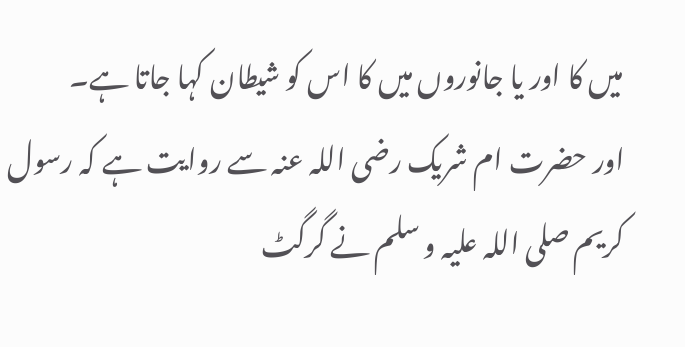میں کا اور یا جانوروں میں کا اس کو شیطان کہا جاتا ہے۔
اور حضرت ام شریک رضی اللہ عنہ سے روایت ہے کہ رسول کریم صلی اللہ علیہ و سلم نے گرگٹ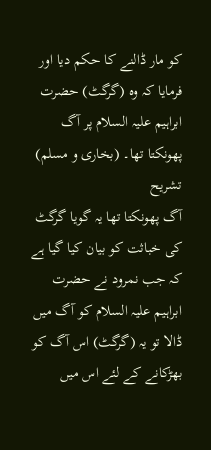کو مار ڈالنے کا حکم دیا اور فرمایا کہ وہ (گرگٹ) حضرت ابراہیم علیہ السلام پر آگ پھونکتا تھا۔ (بخاری و مسلم)
تشریح
آگ پھونکتا تھا یہ گویا گرگٹ کی خباثت کو بیان کیا گیا ہے کہ جب نمرود نے حضرت ابراہیم علیہ السلام کو آگ میں ڈالا تو یہ (گرگٹ) اس آگ کو بھڑکانے کے لئے اس میں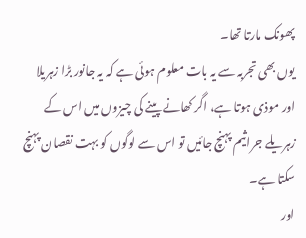پھونک مارتا تھا۔
یوں بھی تجربہ سے یہ بات معلوم ہوئی ہے کہ یہ جانور بڑا زہریلا اور موذی ہوتا ہے، اگر کھانے پینے کی چیزوں میں اس کے زہریلے جراثیم پہنچ جائیں تو اس سے لوگوں کو بہت نقصان پہنچ سکتا ہے۔
اور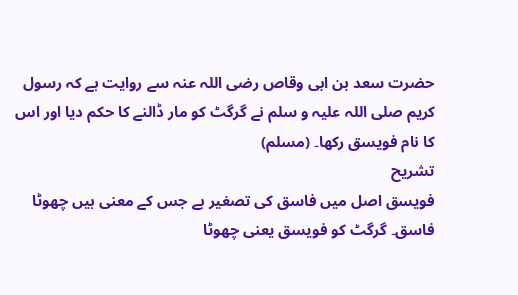حضرت سعد بن ابی وقاص رضی اللہ عنہ سے روایت ہے کہ رسول کریم صلی اللہ علیہ و سلم نے گرگٹ کو مار ڈالنے کا حکم دیا اور اس کا نام فویسق رکھا۔ (مسلم)
تشریح
فویسق اصل میں فاسق کی تصغیر ہے جس کے معنی ہیں چھوٹا فاسق۔ گرگٹ کو فویسق یعنی چھوٹا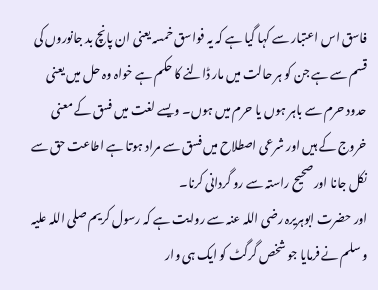فاسق اس اعتبار سے کہا گیا ہے کہ یہ فواسق خمسہ یعنی ان پانچ بد جانوروں کی قسم سے ہے جن کو ہر حالت میں مار ڈالنے کا حکم ہے خواہ وہ حل میں یعنی حدود حرم سے باہر ہوں یا حرم میں ہوں۔ ویسے لغت میں فسق کے معنی خروج کے ہیں اور شرعی اصطلاح میں فسق سے مراد ہوتا ہے اطاعت حق سے نکل جانا اور صحیح راستہ سے رو گردانی کرنا۔
اور حضرت ابوہریرہ رضی اللہ عنہ سے روایت ہے کہ رسول کریم صلی اللہ علیہ و سلم نے فرمایا جو شخص گرگٹ کو ایک ہی وار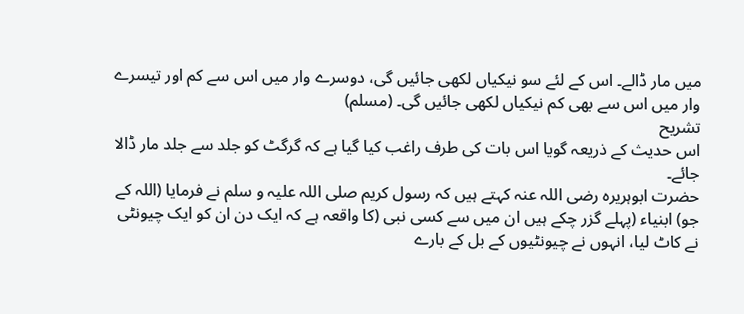میں مار ڈالے۔ اس کے لئے سو نیکیاں لکھی جائیں گی، دوسرے وار میں اس سے کم اور تیسرے وار میں اس سے بھی کم نیکیاں لکھی جائیں گی۔ (مسلم)
تشریح
اس حدیث کے ذریعہ گویا اس بات کی طرف راغب کیا گیا ہے کہ گرگٹ کو جلد سے جلد مار ڈالا جائے۔
حضرت ابوہریرہ رضی اللہ عنہ کہتے ہیں کہ رسول کریم صلی اللہ علیہ و سلم نے فرمایا (اللہ کے جو) ابنیاء (پہلے گزر چکے ہیں ان میں سے کسی نبی (کا واقعہ ہے کہ ایک دن ان کو ایک چیونٹی نے کاٹ لیا، انہوں نے چیونٹیوں کے بل کے بارے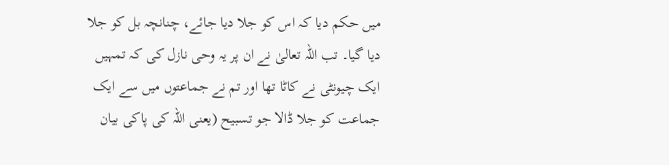میں حکم دیا کہ اس کو جلا دیا جائے، چنانچہ بل کو جلا دیا گیا۔ تب اللہ تعالیٰ نے ان پر یہ وحی نازل کی کہ تمہیں ایک چیونٹی نے کاٹا تھا اور تم نے جماعتوں میں سے ایک جماعت کو جلا ڈالا جو تسبیح (یعنی اللہ کی پاکی بیان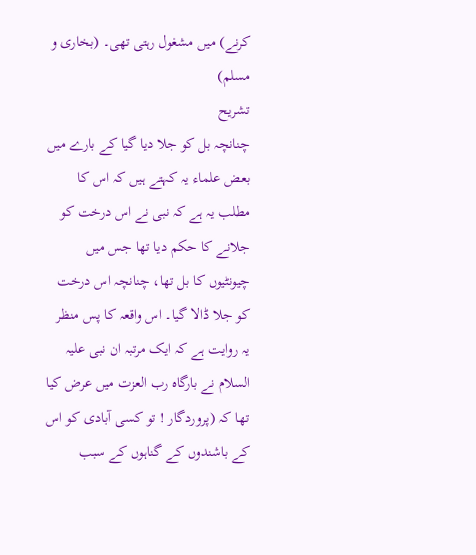کرنے) میں مشغول رہتی تھی۔ (بخاری و مسلم)
تشریح
چنانچہ بل کو جلا دیا گیا کے بارے میں بعض علماء یہ کہتے ہیں کہ اس کا مطلب یہ ہے کہ نبی نے اس درخت کو جلانے کا حکم دیا تھا جس میں چیونٹیوں کا بل تھا، چنانچہ اس درخت کو جلا ڈالا گیا۔ اس واقعہ کا پس منظر یہ روایت ہے کہ ایک مرتبہ ان نبی علیہ السلام نے بارگاہ رب العزت میں عرض کیا تھا کہ (پروردگار ! تو کسی آبادی کو اس کے باشندوں کے گناہوں کے سبب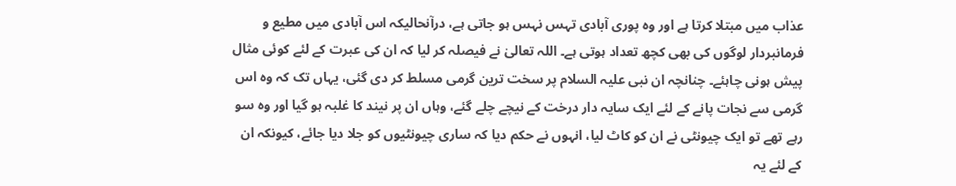عذاب میں مبتلا کرتا ہے اور وہ پوری آبادی تہس نہس ہو جاتی ہے، درآنحالیکہ اس آبادی میں مطیع و فرمانبردار لوگوں کی بھی کچھ تعداد ہوتی ہے۔ اللہ تعالیٰ نے فیصلہ کر لیا کہ ان کی عبرت کے لئے کوئی مثال پیش ہونی چاہئے۔ چنانچہ ان نبی علیہ السلام پر سخت ترین گرمی مسلط کر دی گئی، یہاں تک کہ وہ اس گرمی سے نجات پانے کے لئے ایک سایہ دار درخت کے نیچے چلے گئے، وہاں ان پر نیند کا غلبہ ہو گیا اور وہ سو رہے تھے تو ایک چیونٹی نے ان کو کاٹ لیا، انہوں نے حکم دیا کہ ساری چیونٹیوں کو جلا دیا جائے، کیونکہ ان کے لئے یہ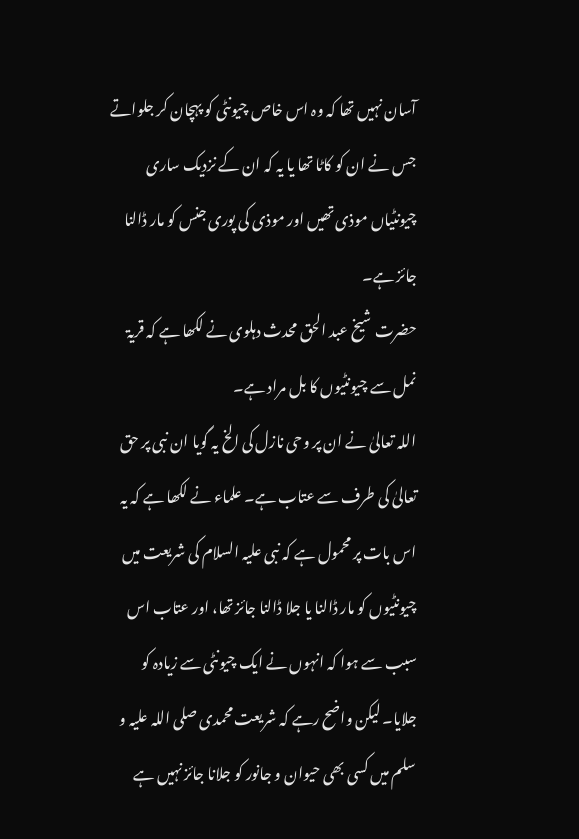آسان نہیں تھا کہ وہ اس خاص چیونٹی کو پہچان کر جلواتے جس نے ان کو کاٹا تھا یا یہ کہ ان کے نزدیک ساری چیونٹیاں موذی تھیں اور موذی کی پوری جنس کو مار ڈالنا جائز ہے۔
حضرت شیخ عبد الحق محدث دہلوی نے لکھا ہے کہ قریۃ نمل سے چیونٹیوں کا بل مراد ہے۔
اللہ تعالیٰ نے ان پر وحی نازل کی الخ یہ گویا ان نبی پر حق تعالیٰ کی طرف سے عتاب ہے۔ علماء نے لکھا ہے کہ یہ اس بات پر محمول ہے کہ نبی علیہ السلام کی شریعت میں چیونٹیوں کو مار ڈالنا یا جلا ڈالنا جائز تھا، اور عتاب اس سبب سے ہوا کہ انہوں نے ایک چیونٹی سے زیادہ کو جلایا۔ لیکن واضح رہے کہ شریعت محمدی صلی اللہ علیہ و سلم میں کسی بھی حیوان و جانور کو جلانا جائز نہیں ہے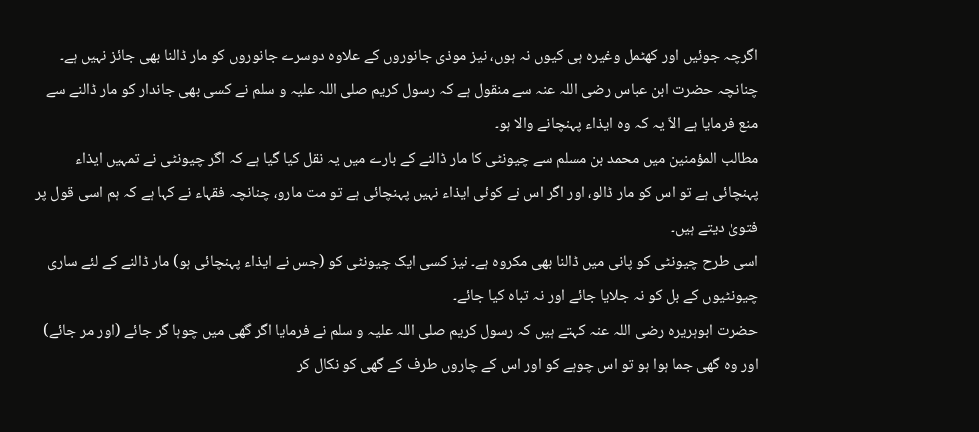اگرچہ جوئیں اور کھٹمل وغیرہ ہی کیوں نہ ہوں، نیز موذی جانوروں کے علاوہ دوسرے جانوروں کو مار ڈالنا بھی جائز نہیں ہے۔ چنانچہ حضرت ابن عباس رضی اللہ عنہ سے منقول ہے کہ رسول کریم صلی اللہ علیہ و سلم نے کسی بھی جاندار کو مار ڈالنے سے منع فرمایا ہے الاّ یہ کہ وہ ایذاء پہنچانے والا ہو۔
مطالب المؤمنین میں محمد بن مسلم سے چیونٹی کا مار ڈالنے کے بارے میں یہ نقل کیا گیا ہے کہ اگر چیونٹی نے تمہیں ایذاء پہنچائی ہے تو اس کو مار ڈالو، اور اگر اس نے کوئی ایذاء نہیں پہنچائی ہے تو مت مارو، چنانچہ فقہاء نے کہا ہے کہ ہم اسی قول پر فتویٰ دیتے ہیں۔
اسی طرح چیونٹی کو پانی میں ڈالنا بھی مکروہ ہے۔ نیز کسی ایک چیونٹی کو (جس نے ایذاء پہنچائی ہو) مار ڈالنے کے لئے ساری چیونٹیوں کے بل کو نہ جلایا جائے اور نہ تباہ کیا جائے۔
حضرت ابوہریرہ رضی اللہ عنہ کہتے ہیں کہ رسول کریم صلی اللہ علیہ و سلم نے فرمایا اگر گھی میں چوہا گر جائے (اور مر جائے) اور وہ گھی جما ہوا ہو تو اس چوہے کو اور اس کے چاروں طرف کے گھی کو نکال کر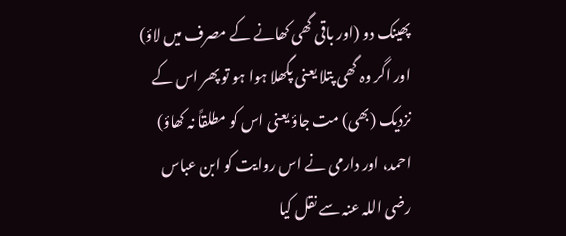پھینک دو (اور باقی گھی کھانے کے مصرف میں لاؤ) اور اگر وہ گھی پتلا یعنی پگھلا ہوا ہو تو پھر اس کے نزدیک (بھی) مت جاؤ یعنی اس کو مطلقاً نہ کھاؤ) احمد، اور دارمی نے اس روایت کو ابن عباس رضی اللہ عنہ سے نقل کیا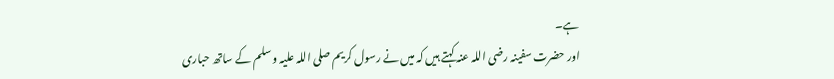ہے۔
اور حضرت سفینہ رضی اللہ عنہ کہتے ہیں کہ میں نے رسول کریم صلی اللہ علیہ و سلم کے ساتھ حباری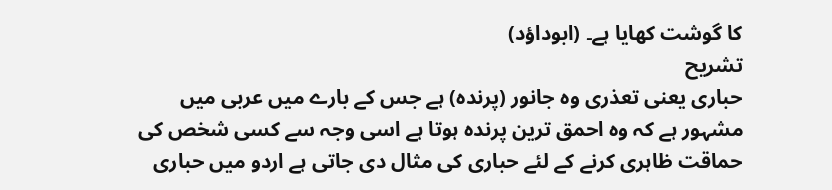کا گوشت کھایا ہے۔ (ابوداؤد)
تشریح
حباری یعنی تعذری وہ جانور (پرندہ) ہے جس کے بارے میں عربی میں مشہور ہے کہ وہ احمق ترین پرندہ ہوتا ہے اسی وجہ سے کسی شخص کی حماقت ظاہری کرنے کے لئے حباری کی مثال دی جاتی ہے اردو میں حباری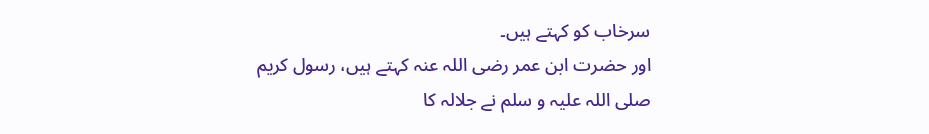سرخاب کو کہتے ہیں۔
اور حضرت ابن عمر رضی اللہ عنہ کہتے ہیں، رسول کریم صلی اللہ علیہ و سلم نے جلالہ کا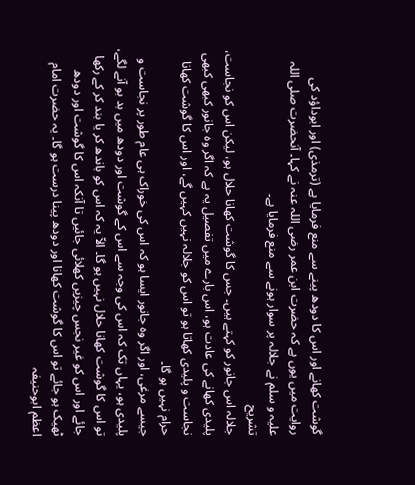گوشت کھانے اور اس کا دودھ پینے سے منع فرمایا ہے (ترمذی) اور ابوداؤد کی روایت میں یوں ہے کہ حضرت ابن عمر رضی اللہ عنہ نے کہا۔ آنحضرت صلی اللہ علیہ و سلم نے جلالہ پر سوار ہونے سے منع فرمایا ہے۔
تشریح
جلالہ اس جانور کو کہتے ہیں۔ جس کا گوشت کھانا حلال ہو، لیکن اس کو نجاست، پلیدی کھانے کی عادت ہو، اس بارے میں تفصیل یہ ہے کہ اگر وہ جانور کبھی کبھی نجاست و پلیدی کھاتا ہو تو اس کو جلالہ نہیں کہیں گے، اور اس کا گوشت کھانا حرام نہیں ہو گا۔
جیسے مرغی، اور اگر وہ جانور ایسا ہو کہ اس کی خوراک ہی عام طور پر نجاست و پلیدی ہو، یہاں تک کہ اس کی وجہ سے اس کے گوشت اور دودھ میں بد بو آنے لگے، تو اس کا گوشت کھانا حلال نہیں ہو گا۔ الاّ یہ کہ اس کو باندھ کر یا بند کر کے رکھا جائے اور اس کو غیر نجس چیزیں کھلائی جائیں تا آنکہ اس کا گوشت اور دودھ ٹھیک ہو جائے تو اس کا گوشت کھانا اور دودھ پینا درست ہو گا۔ یہ حضرت امام اعظم ابوحنیفہ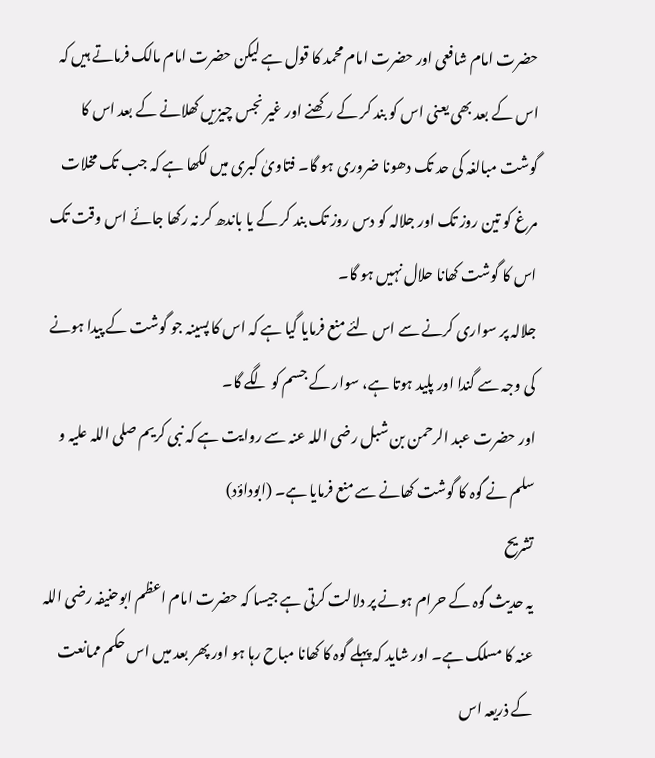حضرت امام شافعی اور حضرت امام محمد کا قول ہے لیکن حضرت امام مالک فرماتے ہیں کہ اس کے بعد بھی یعنی اس کو بند کر کے رکھنے اور غیر نجس چیزیں کھلانے کے بعد اس کا گوشت مبالغہ کی حد تک دھونا ضروری ہو گا۔ فتاویٰ کبری میں لکھا ہے کہ جب تک مخلات مرغ کو تین روز تک اور جلالہ کو دس روز تک بند کر کے یا باندھ کر نہ رکھا جائے اس وقت تک اس کا گوشت کھانا حلال نہیں ہو گا۔
جلالہ پر سواری کرنے سے اس لئے منع فرمایا گیا ہے کہ اس کا پسینہ جو گوشت کے پیدا ہونے کی وجہ سے گندا اور پلید ہوتا ہے، سوار کے جسم کو لگے گا۔
اور حضرت عبد الرحمن بن شبل رضی اللہ عنہ سے روایت ہے کہ نبی کریم صلی اللہ علیہ و سلم نے گوہ کا گوشت کھانے سے منع فرمایا ہے۔ (ابوداؤد)
تشریح
یہ حدیث گوہ کے حرام ہونے پر دلالت کرتی ہے جیسا کہ حضرت امام اعظم ابوحنیفہ رضی اللہ عنہ کا مسلک ہے۔ اور شاید کہ پہلے گوہ کا کھانا مباح رہا ہو اور پھر بعد میں اس حکم ممانعت کے ذریعہ اس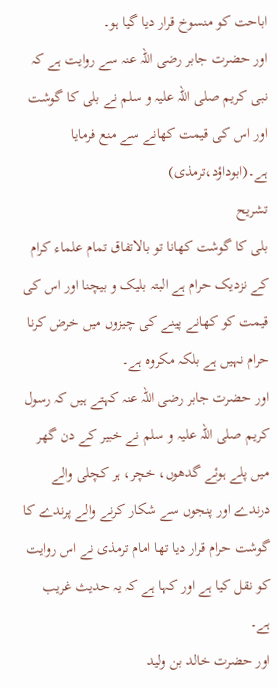اباحت کو منسوخ قرار دیا گیا ہو۔
اور حضرت جابر رضی اللہ عنہ سے روایت ہے کہ نبی کریم صلی اللہ علیہ و سلم نے بلی کا گوشت اور اس کی قیمت کھانے سے منع فرمایا ہے۔(ابوداؤد،ترمذی)
تشریح
بلی کا گوشت کھانا تو بالاتفاق تمام علماء کرام کے نزدیک حرام ہے البتہ بلیک و بیچنا اور اس کی قیمت کو کھانے پینے کی چیزوں میں خرض کرنا حرام نہیں ہے بلکہ مکروہ ہے۔
اور حضرت جابر رضی اللہ عنہ کہتے ہیں کہ رسول کریم صلی اللہ علیہ و سلم نے خبیر کے دن گھر میں پلے ہوئے گدھوں، خچر، ہر کچلی والے درندے اور پنجوں سے شکار کرنے والے پرندے کا گوشت حرام قرار دیا تھا امام ترمذی نے اس روایت کو نقل کیا ہے اور کہا ہے کہ یہ حدیث غریب ہے۔
اور حضرت خالد بن ولید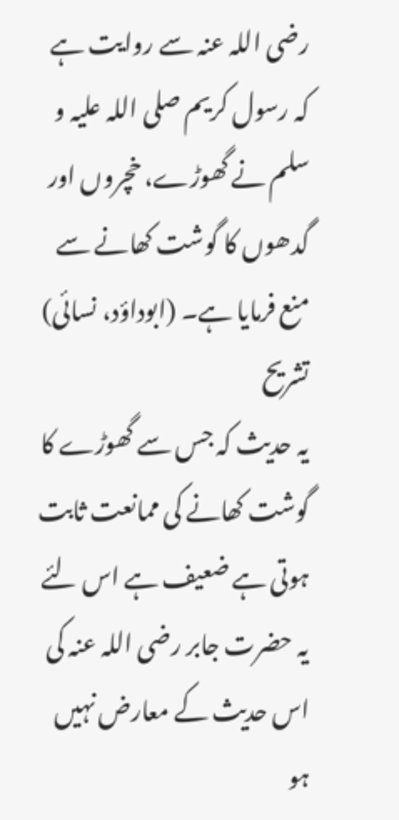رضی اللہ عنہ سے روایت ہے کہ رسول کریم صلی اللہ علیہ و سلم نے گھوڑے، خچروں اور گدھوں کا گوشت کھانے سے منع فرمایا ہے۔ (ابوداؤد، نسائی)
تشریح
یہ حدیث کہ جس سے گھوڑے کا گوشت کھانے کی ممانعت ثابت ہوتی ہے ضعیف ہے اس لئے یہ حضرت جابر رضی اللہ عنہ کی اس حدیث کے معارض نہیں ہو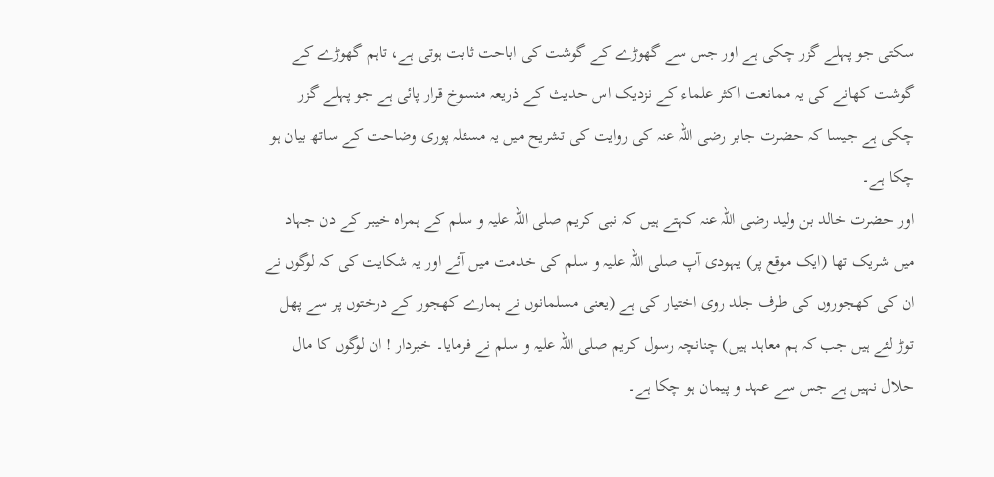سکتی جو پہلے گزر چکی ہے اور جس سے گھوڑے کے گوشت کی اباحت ثابت ہوتی ہے، تاہم گھوڑے کے گوشت کھانے کی یہ ممانعت اکثر علماء کے نزدیک اس حدیث کے ذریعہ منسوخ قرار پائی ہے جو پہلے گزر چکی ہے جیسا کہ حضرت جابر رضی اللہ عنہ کی روایت کی تشریح میں یہ مسئلہ پوری وضاحت کے ساتھ بیان ہو چکا ہے۔
اور حضرت خالد بن ولید رضی اللہ عنہ کہتے ہیں کہ نبی کریم صلی اللہ علیہ و سلم کے ہمراہ خیبر کے دن جہاد میں شریک تھا (ایک موقع پر) یہودی آپ صلی اللہ علیہ و سلم کی خدمت میں آئے اور یہ شکایت کی کہ لوگوں نے ان کی کھجوروں کی طرف جلد روی اختیار کی ہے (یعنی مسلمانوں نے ہمارے کھجور کے درختوں پر سے پھل توڑ لئے ہیں جب کہ ہم معاہد ہیں) چنانچہ رسول کریم صلی اللہ علیہ و سلم نے فرمایا۔ خبردار ! ان لوگوں کا مال حلال نہیں ہے جس سے عہد و پیمان ہو چکا ہے۔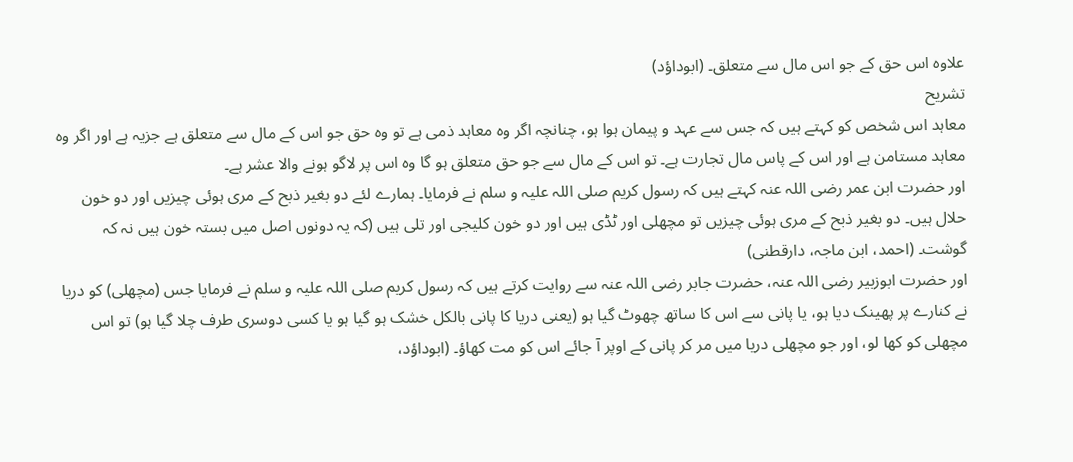علاوہ اس حق کے جو اس مال سے متعلق۔ (ابوداؤد)
تشریح
معاہد اس شخص کو کہتے ہیں کہ جس سے عہد و پیمان ہوا ہو، چنانچہ اگر وہ معاہد ذمی ہے تو وہ حق جو اس کے مال سے متعلق ہے جزیہ ہے اور اگر وہ معاہد مستامن ہے اور اس کے پاس مال تجارت ہے۔ تو اس کے مال سے جو حق متعلق ہو گا وہ اس پر لاگو ہونے والا عشر ہے۔
اور حضرت ابن عمر رضی اللہ عنہ کہتے ہیں کہ رسول کریم صلی اللہ علیہ و سلم نے فرمایا۔ ہمارے لئے دو بغیر ذبح کے مری ہوئی چیزیں اور دو خون حلال ہیں۔ دو بغیر ذبح کے مری ہوئی چیزیں تو مچھلی اور ٹڈی ہیں اور دو خون کلیجی اور تلی ہیں (کہ یہ دونوں اصل میں بستہ خون ہیں نہ کہ گوشت۔ (احمد، ابن ماجہ، دارقطنی)
اور حضرت ابوزبیر رضی اللہ عنہ، حضرت جابر رضی اللہ عنہ سے روایت کرتے ہیں کہ رسول کریم صلی اللہ علیہ و سلم نے فرمایا جس (مچھلی) کو دریا نے کنارے پر پھینک دیا ہو، یا پانی سے اس کا ساتھ چھوٹ گیا ہو (یعنی دریا کا پانی بالکل خشک ہو گیا ہو یا کسی دوسری طرف چلا گیا ہو) تو اس مچھلی کو کھا لو، اور جو مچھلی دریا میں مر کر پانی کے اوپر آ جائے اس کو مت کھاؤ۔ (ابوداؤد،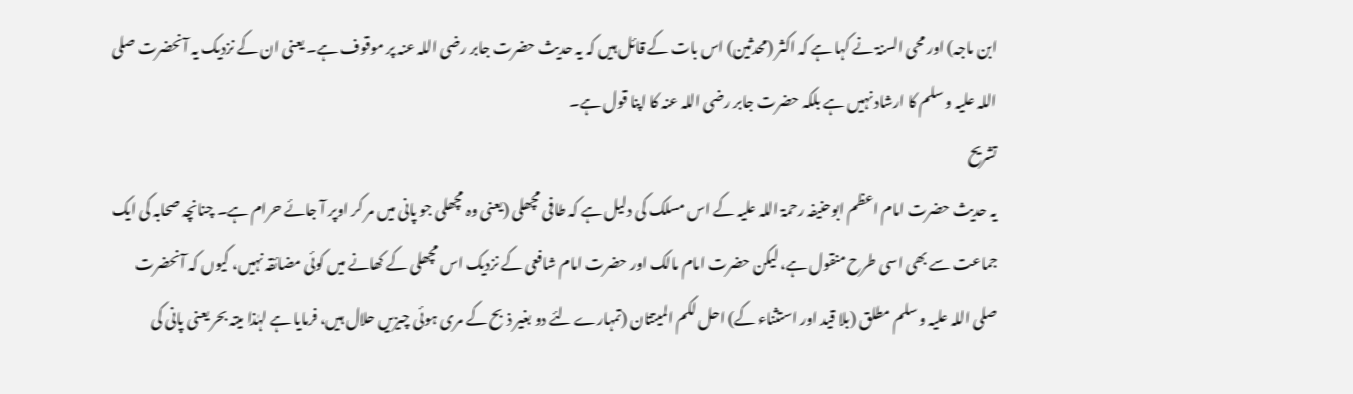ابن ماجہ) اور محی السنۃ نے کہا ہے کہ اکثر (محدثین) اس بات کے قائل ہیں کہ یہ حدیث حضرت جابر رضی اللہ عنہ پر موقوف ہے۔ یعنی ان کے نزدیک یہ آنحضرت صلی اللہ علیہ و سلم کا ارشاد نہیں ہے بلکہ حضرت جابر رضی اللہ عنہ کا اپنا قول ہے۔
تشریح
یہ حدیث حضرت امام اعظم ابوحنیفہ رحمۃ اللہ علیہ کے اس مسلک کی دلیل ہے کہ طافی مچھلی (یعنی وہ مچھلی جو پانی میں مر کر اوپر آ جائے حرام ہے۔ چنانچہ صحابہ کی ایک جماعت سے بھی اسی طرح منقول ہے، لیکن حضرت امام مالک اور حضرت امام شافعی کے نزدیک اس مچھلی کے کھانے میں کوئی مضائقہ نہیں، کیوں کہ آنحضرت صلی اللہ علیہ و سلم مطلق (بلا قید اور استثناء کے) احل لکم المیتتان (تمہارے لئے دو بغیر ذبح کے مری ہوئی چیزیں حلال ہیں، فرمایا ہے لہٰذا میتہ بحر یعنی پانی کی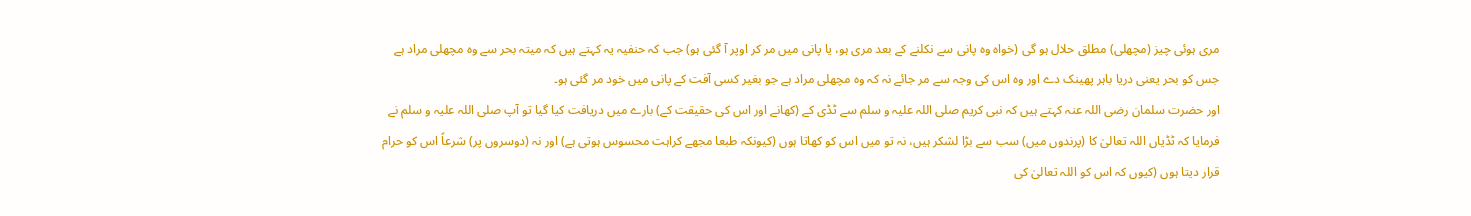مری ہوئی چیز (مچھلی) مطلق حلال ہو گی (خواہ وہ پانی سے نکلنے کے بعد مری ہو، یا پانی میں مر کر اوپر آ گئی ہو) جب کہ حنفیہ یہ کہتے ہیں کہ میتہ بحر سے وہ مچھلی مراد ہے جس کو بحر یعنی دریا باہر پھینک دے اور وہ اس کی وجہ سے مر جائے نہ کہ وہ مچھلی مراد ہے جو بغیر کسی آفت کے پانی میں خود مر گئی ہو۔
اور حضرت سلمان رضی اللہ عنہ کہتے ہیں کہ نبی کریم صلی اللہ علیہ و سلم سے ٹڈی کے (کھانے اور اس کی حقیقت کے) بارے میں دریافت کیا گیا تو آپ صلی اللہ علیہ و سلم نے فرمایا کہ ٹڈیاں اللہ تعالیٰ کا (پرندوں میں) سب سے بڑا لشکر ہیں، نہ تو میں اس کو کھاتا ہوں (کیونکہ طبعا مجھے کراہت محسوس ہوتی ہے) اور نہ (دوسروں پر) شرعاً اس کو حرام قرار دیتا ہوں (کیوں کہ اس کو اللہ تعالیٰ کی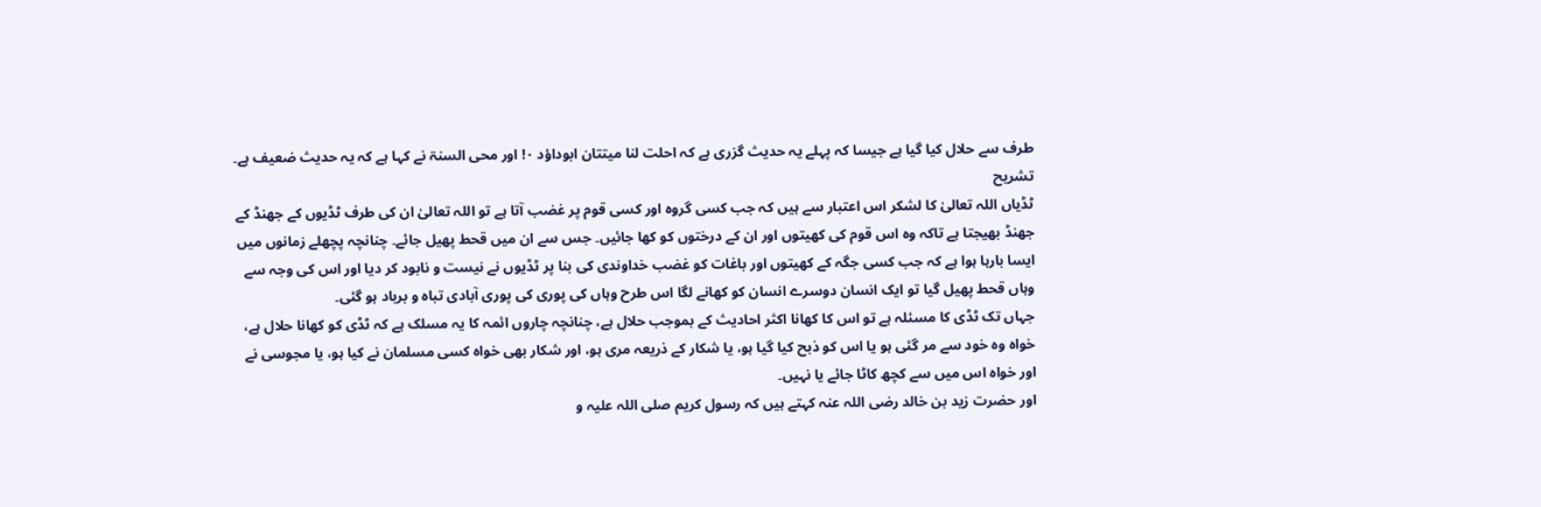طرف سے حلال کیا گیا ہے جیسا کہ پہلے یہ حدیث گزری ہے کہ احلت لنا میتتان ابوداؤد ٠! اور محی السنۃ نے کہا ہے کہ یہ حدیث ضعیف ہے۔
تشریح
ٹڈیاں اللہ تعالیٰ کا لشکر اس اعتبار سے ہیں کہ جب کسی گروہ اور کسی قوم پر غضب آتا ہے تو اللہ تعالیٰ ان کی طرف ٹڈیوں کے جھنڈ کے جھنڈ بھیجتا ہے تاکہ وہ اس قوم کی کھیتوں اور ان کے درختوں کو کھا جائیں۔ جس سے ان میں قحط پھیل جائے۔ چنانچہ پچھلے زمانوں میں ایسا بارہا ہوا ہے کہ جب کسی جگہ کے کھیتوں اور باغات کو غضب خداوندی کی بنا پر ٹڈیوں نے نیست و نابود کر دیا اور اس کی وجہ سے وہاں قحط پھیل گیا تو ایک انسان دوسرے انسان کو کھانے لگا اس طرح وہاں کی پوری کی پوری آبادی تباہ و برباد ہو گئی۔
جہاں تک ٹڈی کا مسئلہ ہے تو اس کا کھانا اکثر احادیث کے بموجب حلال ہے، چنانچہ چاروں ائمہ کا یہ مسلک ہے کہ ٹڈی کو کھانا حلال ہے، خواہ وہ خود سے مر گئی ہو یا اس کو ذبح کیا گیا ہو، یا شکار کے ذریعہ مری ہو، اور شکار بھی خواہ کسی مسلمان نے کیا ہو، یا مجوسی نے اور خواہ اس میں سے کچھ کاٹا جائے یا نہیں۔
اور حضرت زید بن خالد رضی اللہ عنہ کہتے ہیں کہ رسول کریم صلی اللہ علیہ و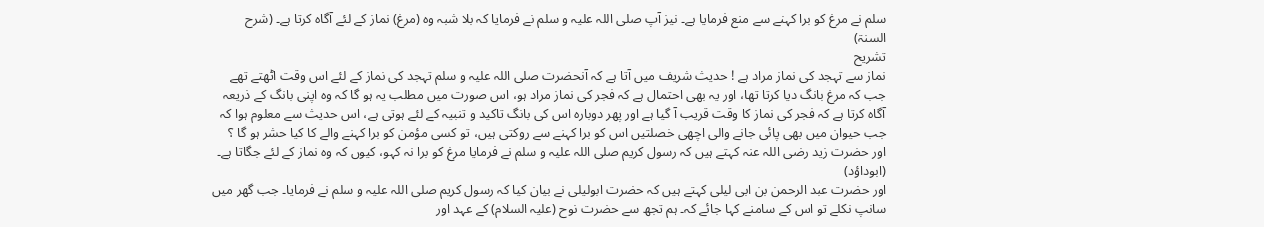سلم نے مرغ کو برا کہنے سے منع فرمایا ہے۔ نیز آپ صلی اللہ علیہ و سلم نے فرمایا کہ بلا شبہ وہ (مرغ) نماز کے لئے آگاہ کرتا ہے۔ (شرح السنۃ)
تشریح
نماز سے تہجد کی نماز مراد ہے ! حدیث شریف میں آتا ہے کہ آنحضرت صلی اللہ علیہ و سلم تہجد کی نماز کے لئے اس وقت اٹھتے تھے جب کہ مرغ بانگ دیا کرتا تھا، اور یہ بھی احتمال ہے کہ فجر کی نماز مراد ہو، اس صورت میں مطلب یہ ہو گا کہ وہ اپنی بانگ کے ذریعہ آگاہ کرتا ہے کہ فجر کی نماز کا وقت قریب آ گیا ہے اور پھر دوبارہ اس کی بانگ تاکید و تنبیہ کے لئے ہوتی ہے، اس حدیث سے معلوم ہوا کہ جب حیوان میں بھی پائی جانے والی اچھی خصلتیں اس کو برا کہنے سے روکتی ہیں، تو کسی مؤمن کو برا کہنے والے کا کیا حشر ہو گا ؟
اور حضرت زید رضی اللہ عنہ کہتے ہیں کہ رسول کریم صلی اللہ علیہ و سلم نے فرمایا مرغ کو برا نہ کہو، کیوں کہ وہ نماز کے لئے جگاتا ہے۔ (ابوداؤد)
اور حضرت عبد الرحمن بن ابی لیلی کہتے ہیں کہ حضرت ابولیلی نے بیان کیا کہ رسول کریم صلی اللہ علیہ و سلم نے فرمایا۔ جب گھر میں سانپ نکلے تو اس کے سامنے کہا جائے کہ۔ ہم تجھ سے حضرت نوح (علیہ السلام) کے عہد اور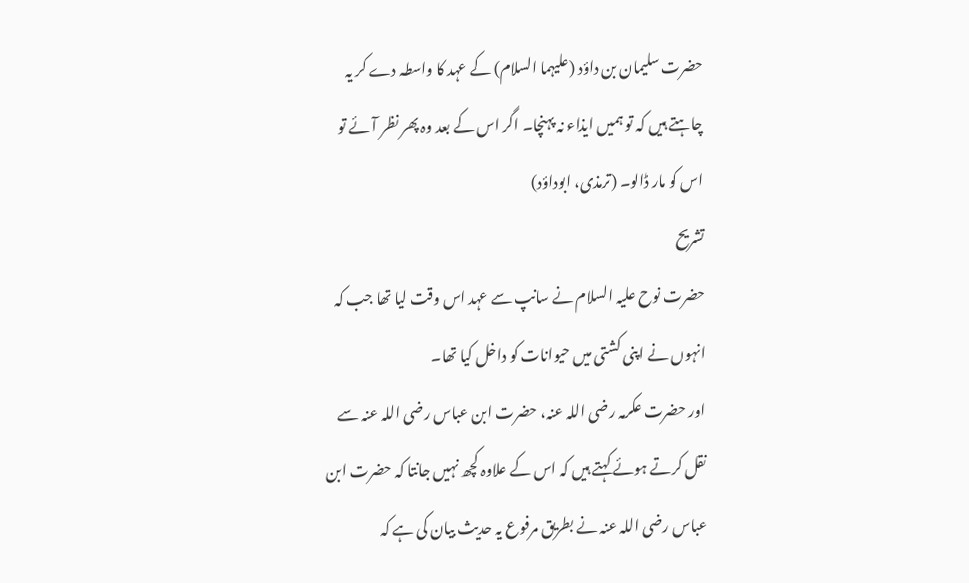حضرت سلیمان بن داؤد (علیہما السلام) کے عہد کا واسطہ دے کر یہ چاہتے ہیں کہ تو ہمیں ایذاء نہ پہنچا۔ اگر اس کے بعد وہ پھر نظر آئے تو اس کو مار ڈالو۔ (ترمذی، ابوداؤد)
تشریح
حضرت نوح علیہ السلام نے سانپ سے عہد اس وقت لیا تھا جب کہ انہوں نے اپنی کشتی میں حیوانات کو داخل کیا تھا۔
اور حضرت عکرمہ رضی اللہ عنہ، حضرت ابن عباس رضی اللہ عنہ سے نقل کرتے ہوئے کہتے ہیں کہ اس کے علاوہ کچھ نہیں جانتا کہ حضرت ابن عباس رضی اللہ عنہ نے بطریق مرفوع یہ حدیث بیان کی ہے کہ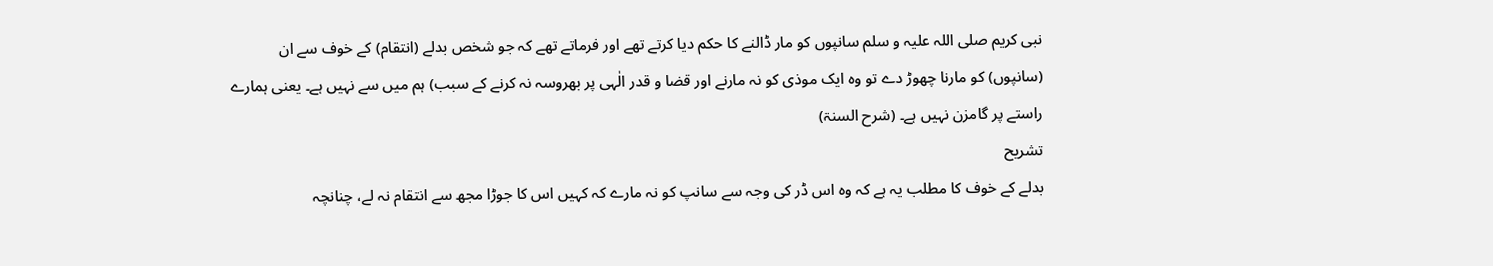نبی کریم صلی اللہ علیہ و سلم سانپوں کو مار ڈالنے کا حکم دیا کرتے تھے اور فرماتے تھے کہ جو شخص بدلے (انتقام) کے خوف سے ان (سانپوں) کو مارنا چھوڑ دے تو وہ ایک موذی کو نہ مارنے اور قضا و قدر الٰہی پر بھروسہ نہ کرنے کے سبب) ہم میں سے نہیں ہے۔ یعنی ہمارے راستے پر گامزن نہیں ہے۔ (شرح السنۃ)
تشریح
بدلے کے خوف کا مطلب یہ ہے کہ وہ اس ڈر کی وجہ سے سانپ کو نہ مارے کہ کہیں اس کا جوڑا مجھ سے انتقام نہ لے، چنانچہ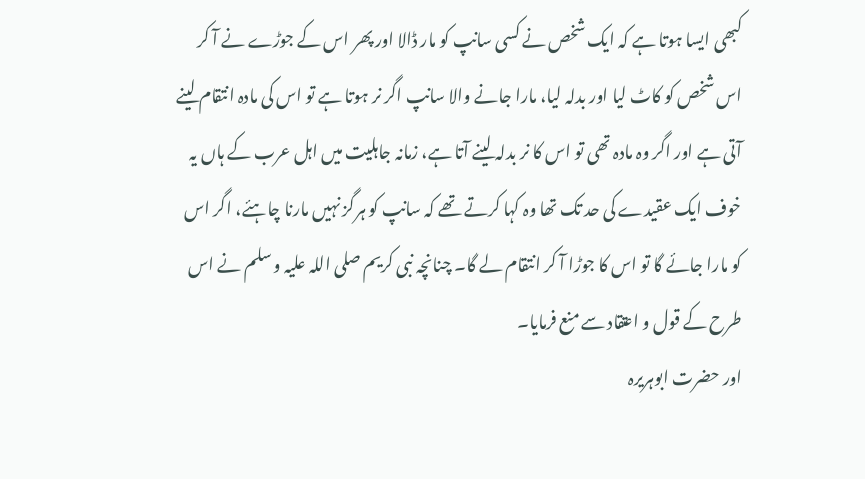کبھی ایسا ہوتا ہے کہ ایک شخص نے کسی سانپ کو مار ڈالا اور پھر اس کے جوڑے نے آ کر اس شخص کو کاٹ لیا اور بدلہ لیا، مارا جانے والا سانپ اگر نر ہوتا ہے تو اس کی مادہ انتقام لینے آتی ہے اور اگر وہ مادہ تھی تو اس کا نر بدلہ لینے آتا ہے، زمانہ جاہلیت میں اہل عرب کے ہاں یہ خوف ایک عقیدے کی حد تک تھا وہ کہا کرتے تھے کہ سانپ کو ہرگز نہیں مارنا چاہئے، اگر اس کو مارا جائے گا تو اس کا جوڑا آ کر انتقام لے گا۔ چنانچہ نبی کریم صلی اللہ علیہ و سلم نے اس طرح کے قول و اعتقاد سے منع فرمایا۔
اور حضرت ابوہریرہ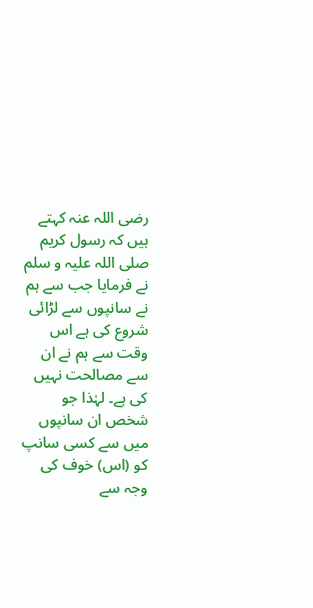رضی اللہ عنہ کہتے ہیں کہ رسول کریم صلی اللہ علیہ و سلم نے فرمایا جب سے ہم نے سانپوں سے لڑائی شروع کی ہے اس وقت سے ہم نے ان سے مصالحت نہیں کی ہے۔ لہٰذا جو شخص ان سانپوں میں سے کسی سانپ کو (اس) خوف کی وجہ سے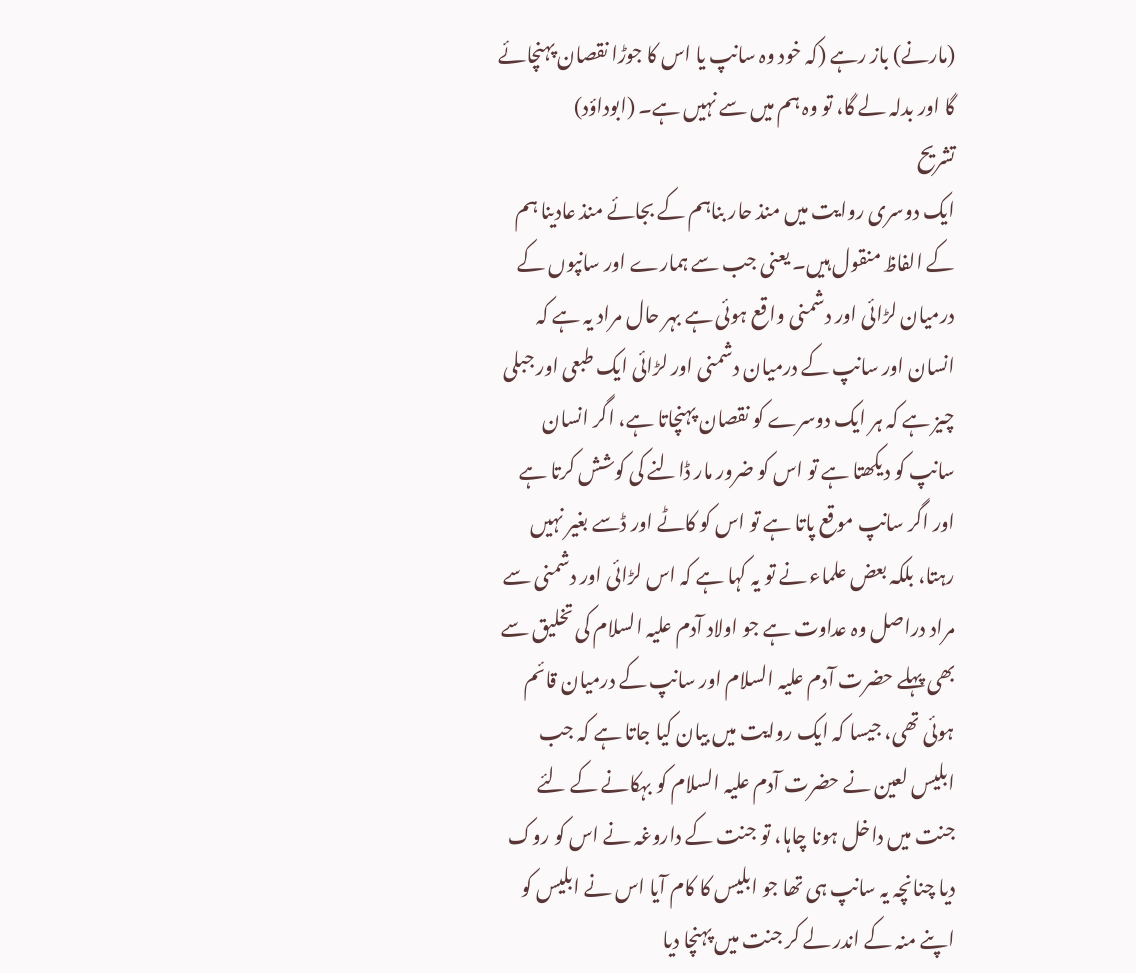(مارنے) باز رہے (کہ خود وہ سانپ یا اس کا جوڑا نقصان پہنچائے گا اور بدلہ لے گا، تو وہ ہم میں سے نہیں ہے۔ (ابوداؤد)
تشریح
ایک دوسری روایت میں منذ حار بناہم کے بجائے منذ عادینا ہم کے الفاظ منقول ہیں۔ یعنی جب سے ہمارے اور سانپوں کے درمیان لڑائی اور دشمنی واقع ہوئی ہے بہر حال مراد یہ ہے کہ انسان اور سانپ کے درمیان دشمنی اور لڑائی ایک طبعی اور جبلی چیز ہے کہ ہر ایک دوسرے کو نقصان پہنچاتا ہے، اگر انسان سانپ کو دیکھتا ہے تو اس کو ضرور مار ڈالنے کی کوشش کرتا ہے اور اگر سانپ موقع پاتا ہے تو اس کو کاٹے اور ڈسے بغیر نہیں رہتا، بلکہ بعض علماء نے تو یہ کہا ہے کہ اس لڑائی اور دشمنی سے مراد دراصل وہ عداوت ہے جو اولاد آدم علیہ السلام کی تخلیق سے بھی پہلے حضرت آدم علیہ السلام اور سانپ کے درمیان قائم ہوئی تھی، جیسا کہ ایک روایت میں بیان کیا جاتا ہے کہ جب ابلیس لعین نے حضرت آدم علیہ السلام کو بہکانے کے لئے جنت میں داخل ہونا چاہا، تو جنت کے داروغہ نے اس کو روک دیا چنانچہ یہ سانپ ہی تھا جو ابلیس کا کام آیا اس نے ابلیس کو اپنے منہ کے اندر لے کر جنت میں پہنچا دیا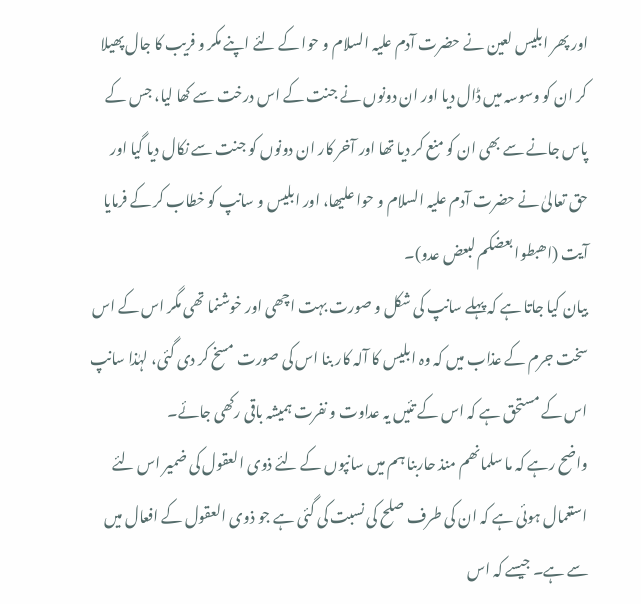اور پھر ابلیس لعین نے حضرت آدم علیہ السلام و حوا کے لئے اپنے مکر و فریب کا جال پھیلا کر ان کو وسوسہ میں ڈال دیا اور ان دونوں نے جنت کے اس درخت سے کھا لیا، جس کے پاس جانے سے بھی ان کو منع کر دیا تھا اور آخر کار ان دونوں کو جنت سے نکال دیا گیا اور حق تعالیٰ نے حضرت آدم علیہ السلام و حوا علیھا، اور ابلیس و سانپ کو خطاب کر کے فرمایا آیت (اھبطوا بعضکم لبعض عدو)۔
بیان کیا جاتا ہے کہ پہلے سانپ کی شکل و صورت بہت اچھی اور خوشنما تھی مگر اس کے اس سخت جرم کے عذاب میں کہ وہ ابلیس کا آلہ کار بنا اس کی صورت مسخ کر دی گئی، لہٰذا سانپ اس کے مستحق ہے کہ اس کے تئیں یہ عداوت و نفرت ہمیشہ باقی رکھی جائے۔
واضح رہے کہ ما سلمانھم منذ حاربنا ہم میں سانپوں کے لئے ذوی العقول کی ضمیر اس لئے استعمال ہوئی ہے کہ ان کی طرف صلح کی نسبت کی گئی ہے جو ذوی العقول کے افعال میں سے ہے۔ جیسے کہ اس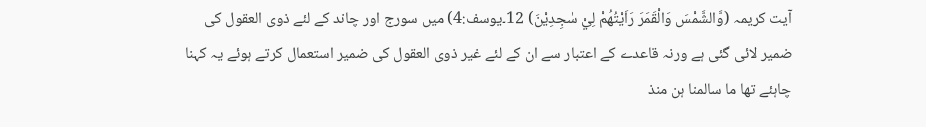آیت کریمہ (وَّالشَّمْسَ وَالْقَمَرَ رَاَيْتُهُمْ لِيْ سٰجِدِيْنَ) 12۔یوسف:4) میں سورج اور چاند کے لئے ذوی العقول کی ضمیر لائی گئی ہے ورنہ قاعدے کے اعتبار سے ان کے لئے غیر ذوی العقول کی ضمیر استعمال کرتے ہوئے یہ کہنا چاہئے تھا ما سالمنا ہن منذ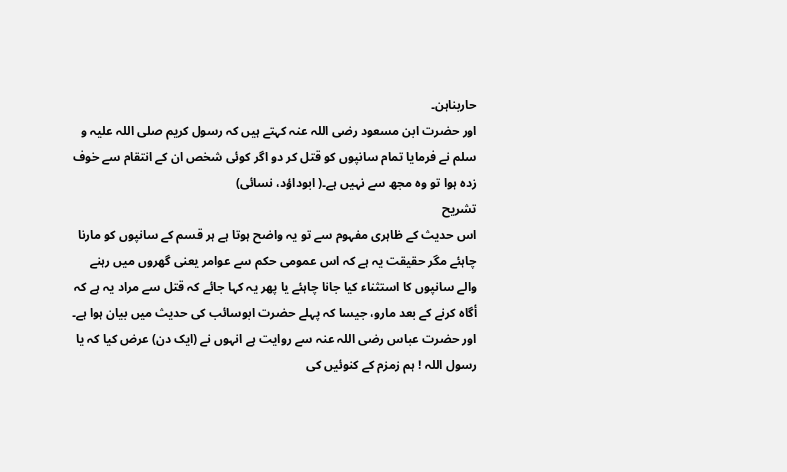حاربناہن۔
اور حضرت ابن مسعود رضی اللہ عنہ کہتے ہیں کہ رسول کریم صلی اللہ علیہ و سلم نے فرمایا تمام سانپوں کو قتل کر دو اگر کوئی شخص ان کے انتقام سے خوف زدہ ہوا تو وہ مجھ سے نہیں ہے۔( ابوداؤد، نسائی)
تشریح
اس حدیث کے ظاہری مفہوم سے تو یہ واضح ہوتا ہے ہر قسم کے سانپوں کو مارنا چاہئے مگر حقیقت یہ ہے کہ اس عمومی حکم سے عوامر یعنی گھروں میں رہنے والے سانپوں کا استثناء کیا جانا چاہئے یا پھر یہ کہا جائے کہ قتل سے مراد یہ ہے کہ أگاہ کرنے کے بعد مارو، جیسا کہ پہلے حضرت ابوسائب کی حدیث میں بیان ہوا ہے۔
اور حضرت عباس رضی اللہ عنہ سے روایت ہے انہوں نے (ایک دن) عرض کیا کہ یا رسول اللہ ! ہم زمزم کے کنوئیں کی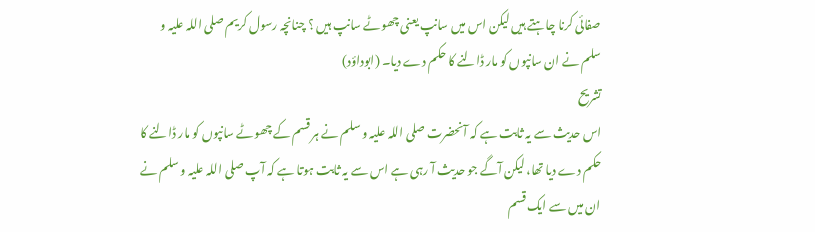صفائی کرنا چاہتے ہیں لیکن اس میں سانپ یعنی چھوٹے سانپ ہیں ؟ چنانچہ رسول کریم صلی اللہ علیہ و سلم نے ان سانپوں کو مار ڈالنے کا حکم دے دیا۔ (ابوداؤد)
تشریح
اس حدیث سے یہ ثابت ہے کہ آنحضرت صلی اللہ علیہ و سلم نے ہر قسم کے چھوٹے سانپوں کو مار ڈالنے کا حکم دے دیا تھا، لیکن آگے جو حدیث آ رہی ہے اس سے یہ ثابت ہوتا ہے کہ آپ صلی اللہ علیہ و سلم نے ان میں سے ایک قسم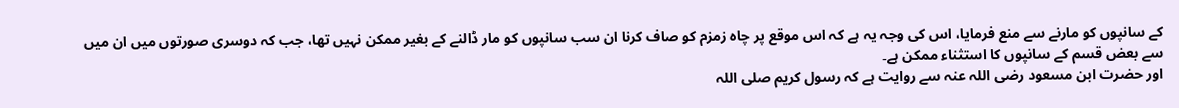کے سانپوں کو مارنے سے منع فرمایا، اس کی وجہ یہ ہے کہ اس موقع پر چاہ زمزم کو صاف کرنا ان سب سانپوں کو مار ڈالنے کے بغیر ممکن نہیں تھا، جب کہ دوسری صورتوں میں ان میں سے بعض قسم کے سانپوں کا استثناء ممکن ہے۔
اور حضرت ابن مسعود رضی اللہ عنہ سے روایت ہے کہ رسول کریم صلی اللہ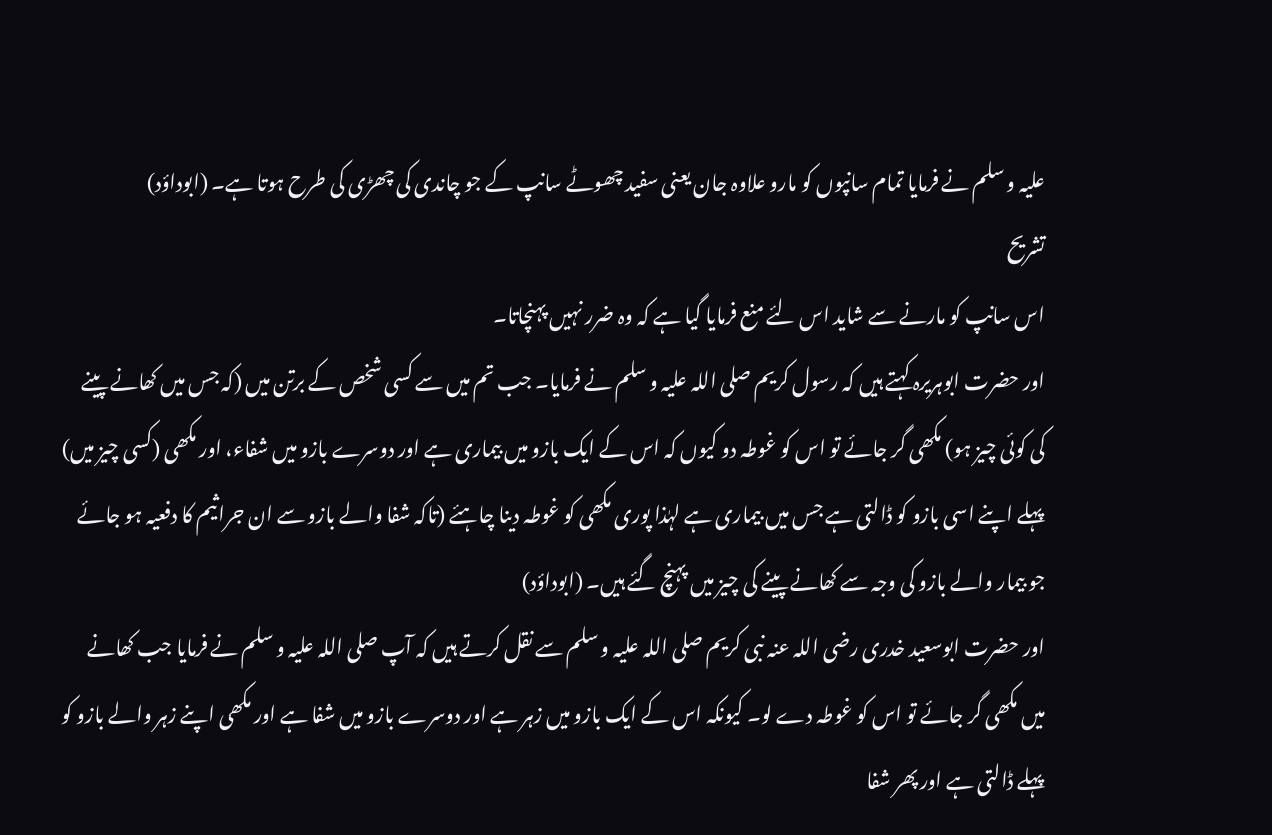علیہ و سلم نے فرمایا تمام سانپوں کو مارو علاوہ جان یعنی سفید چھوٹے سانپ کے جو چاندی کی چھڑی کی طرح ہوتا ہے۔ (ابوداؤد)
تشریح
اس سانپ کو مارنے سے شاید اس لئے منع فرمایا گیا ہے کہ وہ ضرر نہیں پہنچاتا۔
اور حضرت ابوہریرہ کہتے ہیں کہ رسول کریم صلی اللہ علیہ و سلم نے فرمایا۔ جب تم میں سے کسی شخص کے برتن میں (کہ جس میں کھانے پینے کی کوئی چیز ہو) مکھی گر جائے تو اس کو غوطہ دو کیوں کہ اس کے ایک بازو میں بیماری ہے اور دوسرے بازو میں شفاء، اور مکھی (کسی چیز میں) پہلے اپنے اسی بازو کو ڈالتی ہے جس میں بیماری ہے لہٰذا پوری مکھی کو غوطہ دینا چاہئے (تاکہ شفا والے بازو سے ان جراثیم کا دفعیہ ہو جائے جو بیمار والے بازو کی وجہ سے کھانے پینے کی چیز میں پہنچ گئے ہیں۔ (ابوداؤد)
اور حضرت ابوسعید خدری رضی اللہ عنہ نبی کریم صلی اللہ علیہ و سلم سے نقل کرتے ہیں کہ آپ صلی اللہ علیہ و سلم نے فرمایا جب کھانے میں مکھی گر جائے تو اس کو غوطہ دے لو۔ کیونکہ اس کے ایک بازو میں زہر ہے اور دوسرے بازو میں شفا ہے اور مکھی اپنے زہر والے بازو کو پہلے ڈالتی ہے اور پھر شفا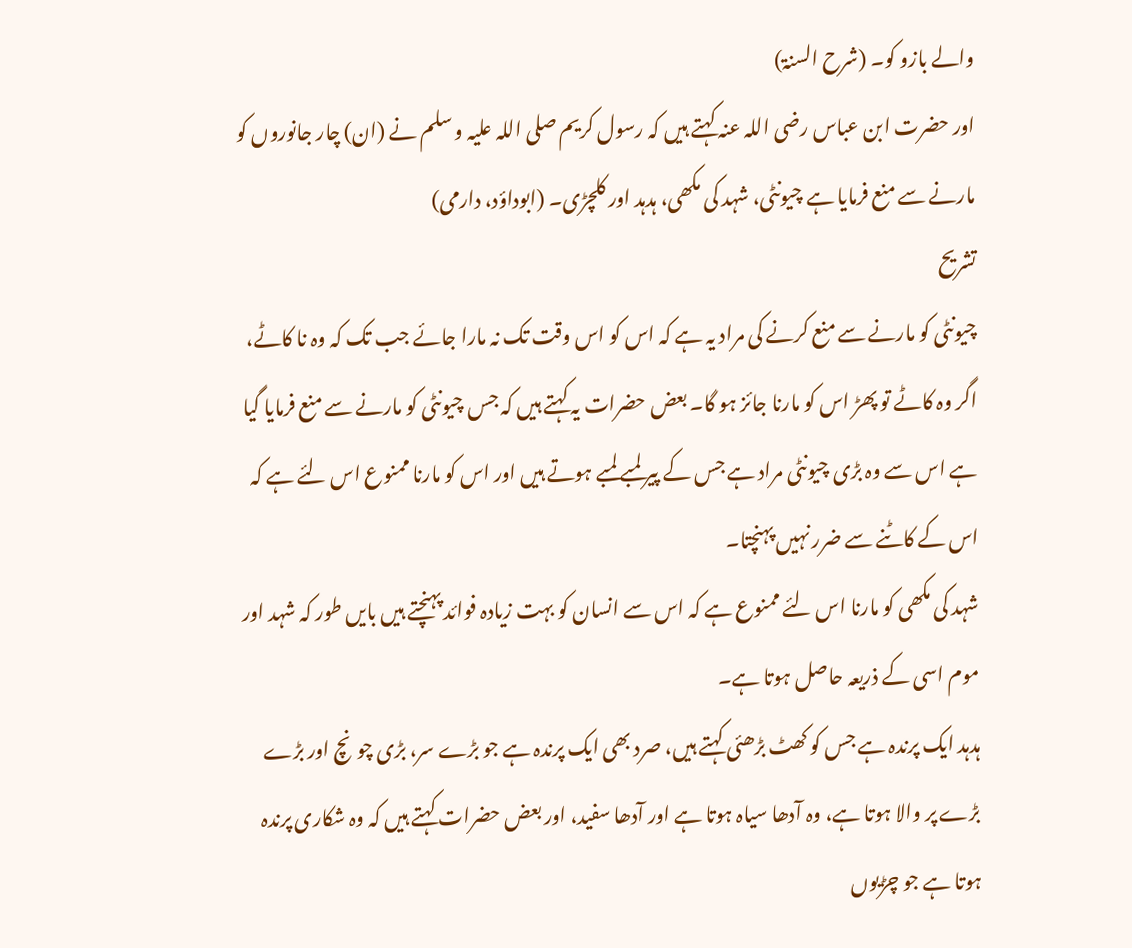والے بازو کو۔ (شرح السنۃ)
اور حضرت ابن عباس رضی اللہ عنہ کہتے ہیں کہ رسول کریم صلی اللہ علیہ و سلم نے (ان) چار جانوروں کو مارنے سے منع فرمایا ہے چیونٹی، شہد کی مکھی، ہدہد اور کلچڑی۔ (ابوداؤد، دارمی)
تشریح
چیونٹی کو مارنے سے منع کرنے کی مراد یہ ہے کہ اس کو اس وقت تک نہ مارا جائے جب تک کہ وہ نا کاٹے، اگر وہ کاٹے تو پھڑ اس کو مارنا جائز ہو گا۔ بعض حضرات یہ کہتے ہیں کہ جس چیونٹی کو مارنے سے منع فرمایا گیا ہے اس سے وہ بڑی چیونٹی مراد ہے جس کے پیر لمبے لمبے ہوتے ہیں اور اس کو مارنا ممنوع اس لئے ہے کہ اس کے کاٹنے سے ضرر نہیں پہنچتا۔
شہد کی مکھی کو مارنا اس لئے ممنوع ہے کہ اس سے انسان کو بہت زیادہ فوائد پہنچتے ہیں بایں طور کہ شہد اور موم اسی کے ذریعہ حاصل ہوتا ہے۔
ہدہد ایک پرندہ ہے جس کو کھٹ بڑھئی کہتے ہیں، صرد بھی ایک پرندہ ہے جو بڑے سر، بڑی چونچ اور بڑے بڑے پر والا ہوتا ہے، وہ آدھا سیاہ ہوتا ہے اور آدھا سفید، اور بعض حضرات کہتے ہیں کہ وہ شکاری پرندہ ہوتا ہے جو چڑیوں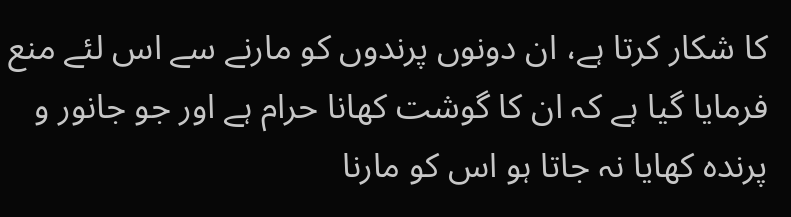کا شکار کرتا ہے، ان دونوں پرندوں کو مارنے سے اس لئے منع فرمایا گیا ہے کہ ان کا گوشت کھانا حرام ہے اور جو جانور و پرندہ کھایا نہ جاتا ہو اس کو مارنا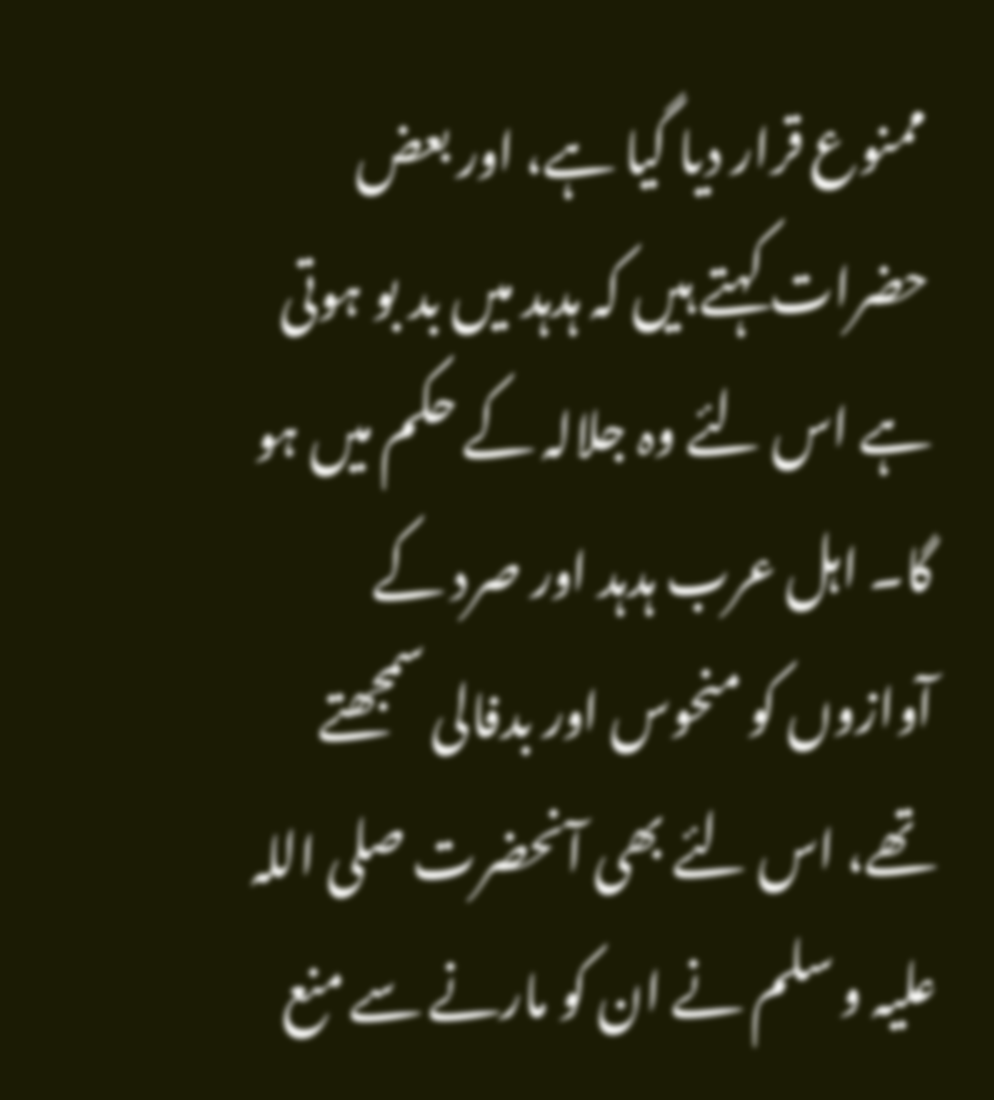ممنوع قرار دیا گیا ہے، اور بعض حضرات کہتے ہیں کہ ہدہد میں بد بو ہوتی ہے اس لئے وہ جلالہ کے حکم میں ہو گا۔ اہل عرب ہدہد اور صرد کے آوازوں کو منحوس اور بدفالی سمجھتے تھے، اس لئے بھی آنحضرت صلی اللہ علیہ و سلم نے ان کو مارنے سے منع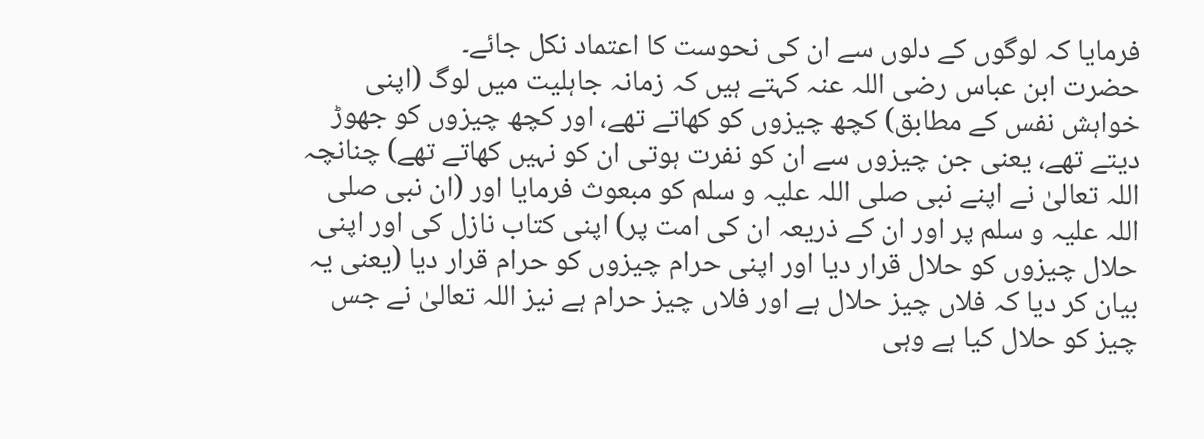فرمایا کہ لوگوں کے دلوں سے ان کی نحوست کا اعتماد نکل جائے۔
حضرت ابن عباس رضی اللہ عنہ کہتے ہیں کہ زمانہ جاہلیت میں لوگ (اپنی خواہش نفس کے مطابق) کچھ چیزوں کو کھاتے تھے، اور کچھ چیزوں کو جھوڑ دیتے تھے، یعنی جن چیزوں سے ان کو نفرت ہوتی ان کو نہیں کھاتے تھے) چنانچہ اللہ تعالیٰ نے اپنے نبی صلی اللہ علیہ و سلم کو مبعوث فرمایا اور (ان نبی صلی اللہ علیہ و سلم پر اور ان کے ذریعہ ان کی امت پر) اپنی کتاب نازل کی اور اپنی حلال چیزوں کو حلال قرار دیا اور اپنی حرام چیزوں کو حرام قرار دیا (یعنی یہ بیان کر دیا کہ فلاں چیز حلال ہے اور فلاں چیز حرام ہے نیز اللہ تعالیٰ نے جس چیز کو حلال کیا ہے وہی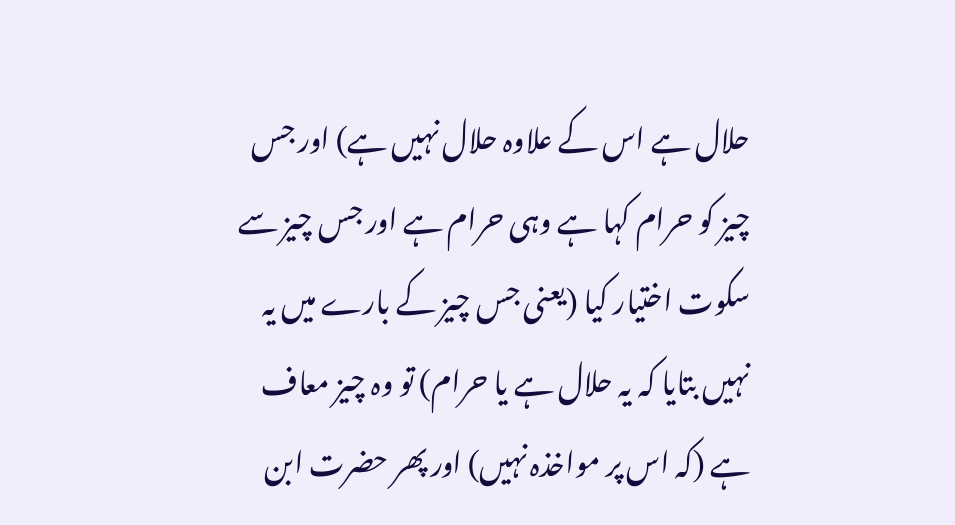حلال ہے اس کے علاوہ حلال نہیں ہے) اور جس چیز کو حرام کہا ہے وہی حرام ہے اور جس چیز سے سکوت اختیار کیا (یعنی جس چیز کے بارے میں یہ نہیں بتایا کہ یہ حلال ہے یا حرام) تو وہ چیز معاف ہے (کہ اس پر مواخذہ نہیں) اور پھر حضرت ابن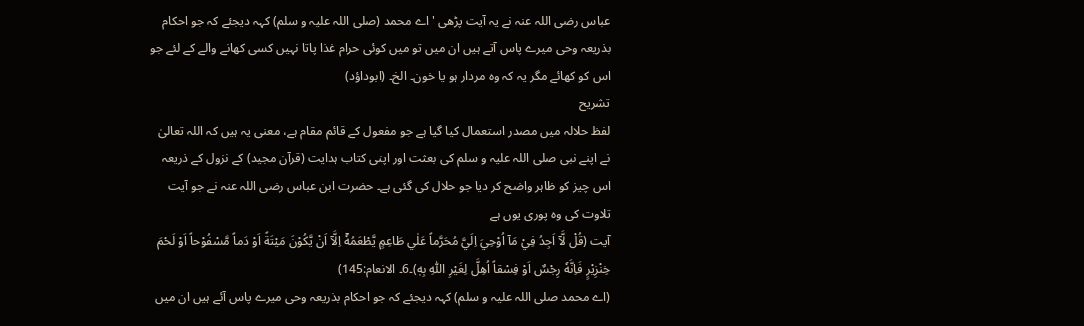عباس رضی اللہ عنہ نے یہ آیت پڑھی ' اے محمد (صلی اللہ علیہ و سلم) کہہ دیجئے کہ جو احکام بذریعہ وحی میرے پاس آتے ہیں ان میں تو میں کوئی حرام غذا پاتا نہیں کسی کھانے والے کے لئے جو اس کو کھائے مگر یہ کہ وہ مردار ہو یا خون۔ الخ۔ (ابوداؤد)
تشریح
لفظ حلالہ میں مصدر استعمال کیا گیا ہے جو مفعول کے قائم مقام ہے، معنی یہ ہیں کہ اللہ تعالیٰ نے اپنے نبی صلی اللہ علیہ و سلم کی بعثت اور اپنی کتاب ہدایت (قرآن مجید) کے نزول کے ذریعہ اس چیز کو ظاہر واضح کر دیا جو حلال کی گئی ہے۔ حضرت ابن عباس رضی اللہ عنہ نے جو آیت تلاوت کی وہ پوری یوں ہے
آیت (قُلْ لَّآ اَجِدُ فِيْ مَآ اُوْحِيَ اِلَيَّ مُحَرَّماً عَلٰي طَاعِمٍ يَّطْعَمُهٗٓ اِلَّآ اَنْ يَّكُوْنَ مَيْتَةً اَوْ دَماً مَّسْفُوْحاً اَوْ لَحْمَ خِنْزِيْرٍ فَاِنَّهٗ رِجْسٌ اَوْ فِسْقاً اُهِلَّ لِغَيْرِ اللّٰهِ بِهٖ)۔6۔ الانعام:145)
(اے محمد صلی اللہ علیہ و سلم) کہہ دیجئے کہ جو احکام بذریعہ وحی میرے پاس آئے ہیں ان میں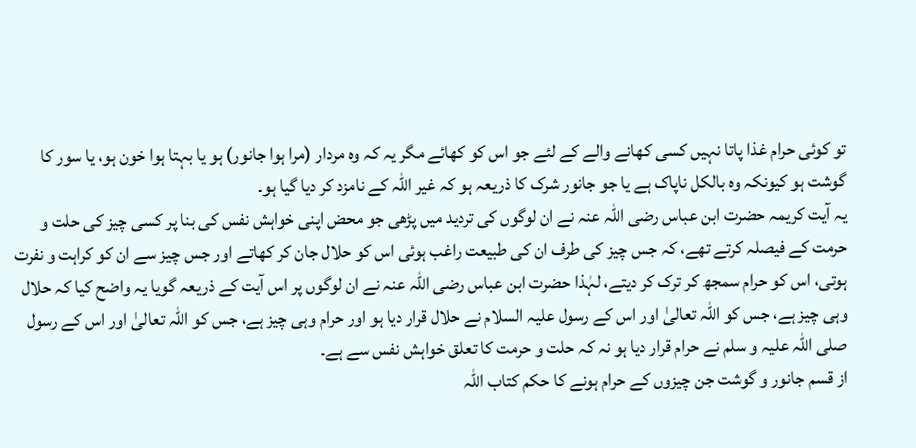تو کوئی حرام غذا پاتا نہیں کسی کھانے والے کے لئے جو اس کو کھائے مگر یہ کہ وہ مردار (مرا ہوا جانور) ہو یا بہتا ہوا خون ہو، یا سور کا گوشت ہو کیونکہ وہ بالکل ناپاک ہے یا جو جانور شرک کا ذریعہ ہو کہ غیر اللہ کے نامزد کر دیا گیا ہو۔
یہ آیت کریمہ حضرت ابن عباس رضی اللہ عنہ نے ان لوگوں کی تردید میں پڑھی جو محض اپنی خواہش نفس کی بنا پر کسی چیز کی حلت و حرمت کے فیصلہ کرتے تھے، کہ جس چیز کی طرف ان کی طبیعت راغب ہوئی اس کو حلال جان کر کھاتے اور جس چیز سے ان کو کراہت و نفرت ہوتی، اس کو حرام سمجھ کر ترک کر دیتے، لہٰذا حضرت ابن عباس رضی اللہ عنہ نے ان لوگوں پر اس آیت کے ذریعہ گویا یہ واضح کیا کہ حلال وہی چیز ہے، جس کو اللہ تعالیٰ اور اس کے رسول علیہ السلام نے حلال قرار دیا ہو اور حرام وہی چیز ہے، جس کو اللہ تعالیٰ اور اس کے رسول صلی اللہ علیہ و سلم نے حرام قرار دیا ہو نہ کہ حلت و حرمت کا تعلق خواہش نفس سے ہے۔
از قسم جانور و گوشت جن چیزوں کے حرام ہونے کا حکم کتاب اللہ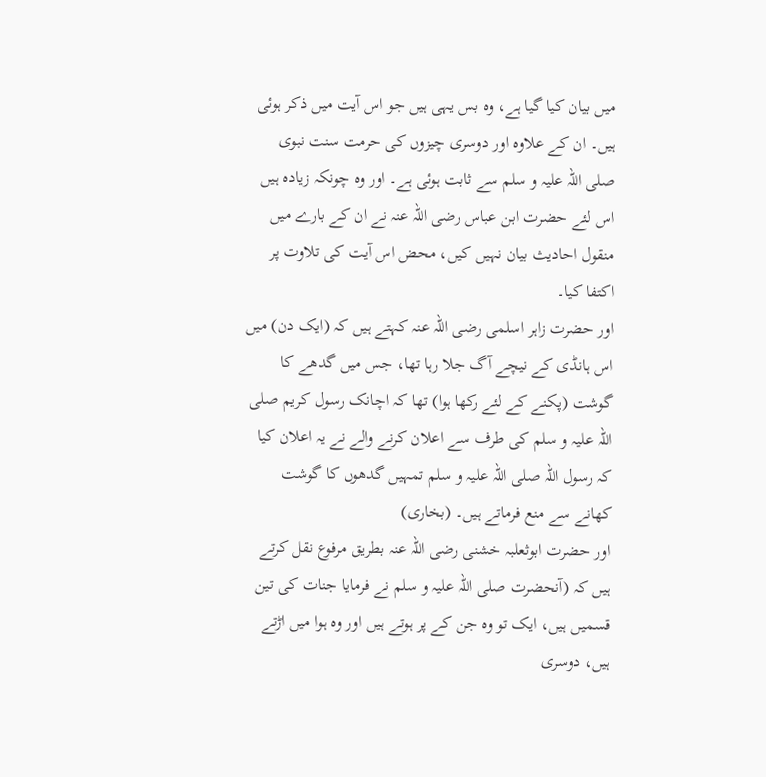میں بیان کیا گیا ہے، وہ بس یہی ہیں جو اس آیت میں ذکر ہوئی ہیں۔ ان کے علاوہ اور دوسری چیزوں کی حرمت سنت نبوی صلی اللہ علیہ و سلم سے ثابت ہوئی ہے۔ اور وہ چونکہ زیادہ ہیں اس لئے حضرت ابن عباس رضی اللہ عنہ نے ان کے بارے میں منقول احادیث بیان نہیں کیں، محض اس آیت کی تلاوت پر اکتفا کیا۔
اور حضرت زاہر اسلمی رضی اللہ عنہ کہتے ہیں کہ (ایک دن) میں اس ہانڈی کے نیچے آگ جلا رہا تھا، جس میں گدھے کا گوشت (پکنے کے لئے رکھا ہوا) تھا کہ اچانک رسول کریم صلی اللہ علیہ و سلم کی طرف سے اعلان کرنے والے نے یہ اعلان کیا کہ رسول اللہ صلی اللہ علیہ و سلم تمہیں گدھوں کا گوشت کھانے سے منع فرماتے ہیں۔ (بخاری)
اور حضرت ابوثعلبہ خشنی رضی اللہ عنہ بطریق مرفوع نقل کرتے ہیں کہ (آنحضرت صلی اللہ علیہ و سلم نے فرمایا جنات کی تین قسمیں ہیں، ایک تو وہ جن کے پر ہوتے ہیں اور وہ ہوا میں اڑتے ہیں، دوسری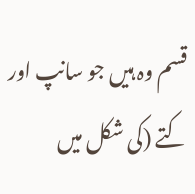قسم وہ ہیں جو سانپ اور کتے (کی شکل میں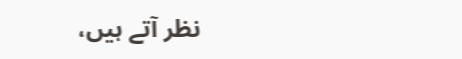نظر آتے ہیں،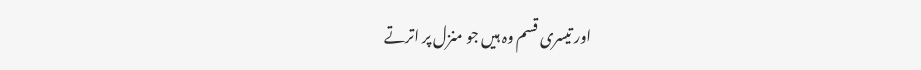اور تیسری قسم وہ ہیں جو منزل پر اترتے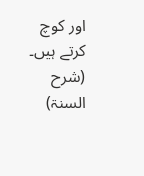اور کوچ کرتے ہیں۔ (شرح السنۃ)